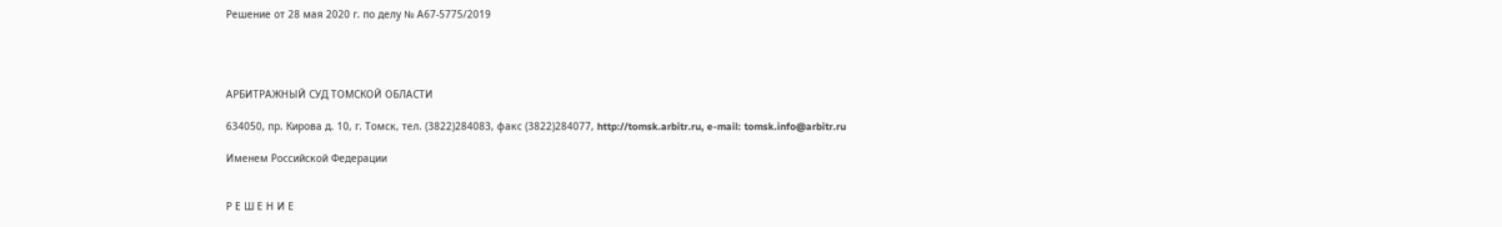Решение от 28 мая 2020 г. по делу № А67-5775/2019




АРБИТРАЖНЫЙ СУД ТОМСКОЙ ОБЛАСТИ

634050, пр. Кирова д. 10, г. Томск, тел. (3822)284083, факс (3822)284077, http://tomsk.arbitr.ru, e-mail: tomsk.info@arbitr.ru

Именем Российской Федерации


Р Е Ш Е Н И Е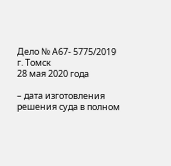Дело № А67- 5775/2019
г. Томск
28 мая 2020 года

– дата изготовления решения суда в полном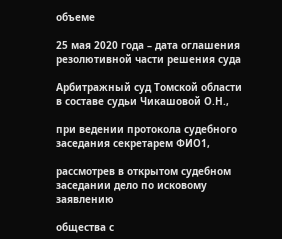объеме

25 мая 2020 года – дата оглашения резолютивной части решения суда

Арбитражный суд Томской области в составе судьи Чикашовой О.Н.,

при ведении протокола судебного заседания секретарем ФИО1,

рассмотрев в открытом судебном заседании дело по исковому заявлению

общества с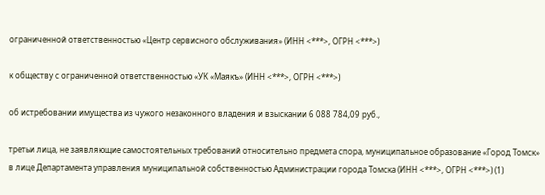ограниченной ответственностью «Центр сервисного обслуживания» (ИНН <***>, ОГРН <***>)

к обществу с ограниченной ответственностью «УК «Маякъ» (ИНН <***>, ОГРН <***>)

об истребовании имущества из чужого незаконного владения и взыскании 6 088 784,09 руб.,

третьи лица, не заявляющие самостоятельных требований относительно предмета спора, муниципальное образование «Город Томск» в лице Департамента управления муниципальной собственностью Администрации города Томска (ИНН <***>, ОГРН <***>) (1)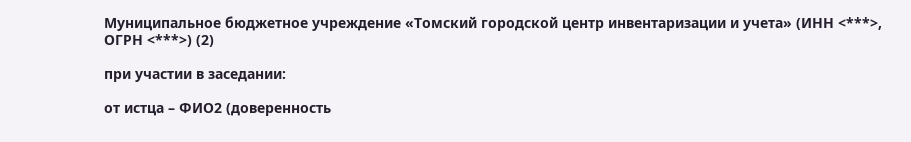Муниципальное бюджетное учреждение «Томский городской центр инвентаризации и учета» (ИНН <***>, ОГРН <***>) (2)

при участии в заседании:

от истца – ФИО2 (доверенность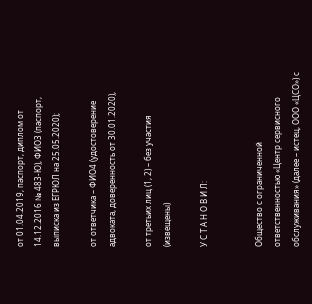от 01.04.2019, паспорт, диплом от 14.12.2016 № 483-Ю), ФИО3 (паспорт, выписка из ЕГРЮЛ на 25.05.2020);

от ответчика – ФИО4 (удостоверение адвоката, доверенность от 30.01.2020),

от третьих лиц (1, 2) – без участия (извещены)

У С Т А Н О В И Л:


Общество с ограниченной ответственностью «Центр сервисного обслуживания» (далее – истец, ООО «ЦСО») с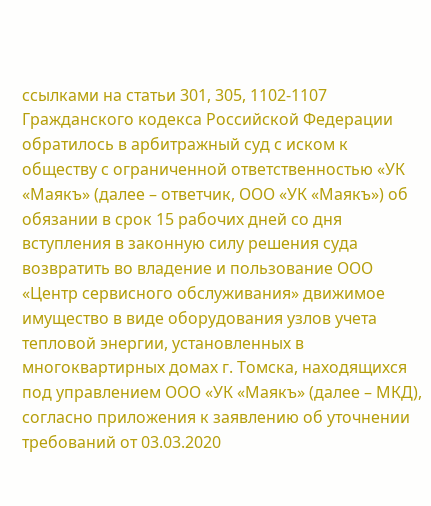ссылками на статьи 301, 305, 1102-1107 Гражданского кодекса Российской Федерации обратилось в арбитражный суд с иском к обществу с ограниченной ответственностью «УК «Маякъ» (далее – ответчик, ООО «УК «Маякъ») об обязании в срок 15 рабочих дней со дня вступления в законную силу решения суда возвратить во владение и пользование ООО «Центр сервисного обслуживания» движимое имущество в виде оборудования узлов учета тепловой энергии, установленных в многоквартирных домах г. Томска, находящихся под управлением ООО «УК «Маякъ» (далее – МКД), согласно приложения к заявлению об уточнении требований от 03.03.2020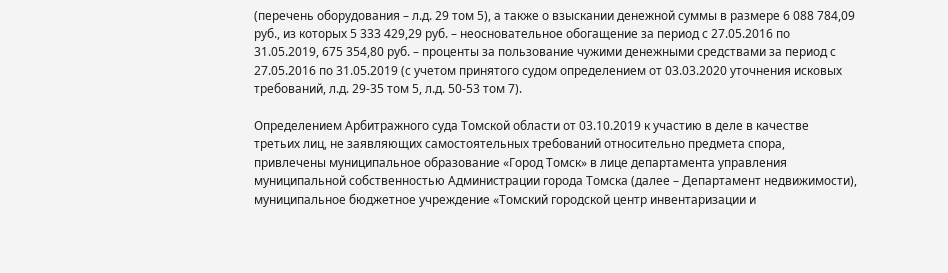(перечень оборудования – л.д. 29 том 5), а также о взыскании денежной суммы в размере 6 088 784,09 руб., из которых 5 333 429,29 руб. – неосновательное обогащение за период с 27.05.2016 по 31.05.2019, 675 354,80 руб. – проценты за пользование чужими денежными средствами за период с 27.05.2016 по 31.05.2019 (с учетом принятого судом определением от 03.03.2020 уточнения исковых требований, л.д. 29-35 том 5, л.д. 50-53 том 7).

Определением Арбитражного суда Томской области от 03.10.2019 к участию в деле в качестве третьих лиц, не заявляющих самостоятельных требований относительно предмета спора, привлечены муниципальное образование «Город Томск» в лице департамента управления муниципальной собственностью Администрации города Томска (далее – Департамент недвижимости), муниципальное бюджетное учреждение «Томский городской центр инвентаризации и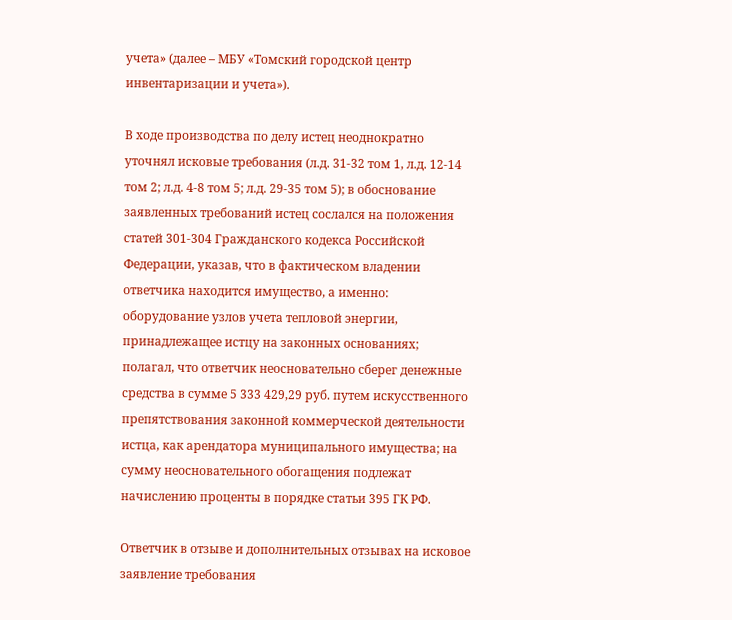учета» (далее – МБУ «Томский городской центр инвентаризации и учета»).

В ходе производства по делу истец неоднократно уточнял исковые требования (л.д. 31-32 том 1, л.д. 12-14 том 2; л.д. 4-8 том 5; л.д. 29-35 том 5); в обоснование заявленных требований истец сослался на положения статей 301-304 Гражданского кодекса Российской Федерации, указав, что в фактическом владении ответчика находится имущество, а именно: оборудование узлов учета тепловой энергии, принадлежащее истцу на законных основаниях; полагал, что ответчик неосновательно сберег денежные средства в сумме 5 333 429,29 руб. путем искусственного препятствования законной коммерческой деятельности истца, как арендатора муниципального имущества; на сумму неосновательного обогащения подлежат начислению проценты в порядке статьи 395 ГК РФ.

Ответчик в отзыве и дополнительных отзывах на исковое заявление требования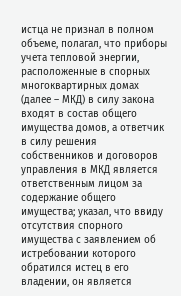истца не признал в полном объеме, полагал, что приборы учета тепловой энергии, расположенные в спорных многоквартирных домах (далее – МКД) в силу закона входят в состав общего имущества домов, а ответчик в силу решения собственников и договоров управления в МКД является ответственным лицом за содержание общего имущества; указал, что ввиду отсутствия спорного имущества с заявлением об истребовании которого обратился истец в его владении, он является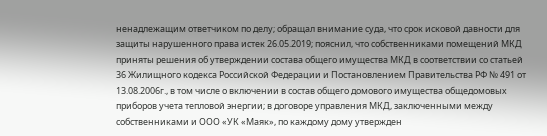ненадлежащим ответчиком по делу; обращал внимание суда, что срок исковой давности для защиты нарушенного права истек 26.05.2019; пояснил, что собственниками помещений МКД приняты решения об утверждении состава общего имущества МКД в соответствии со статьей 36 Жилищного кодекса Российской Федерации и Постановлением Правительства РФ № 491 от 13.08.2006г., в том числе о включении в состав общего домового имущества общедомовых приборов учета тепловой энергии; в договоре управления МКД, заключенными между собственниками и ООО «УК «Маяк», по каждому дому утвержден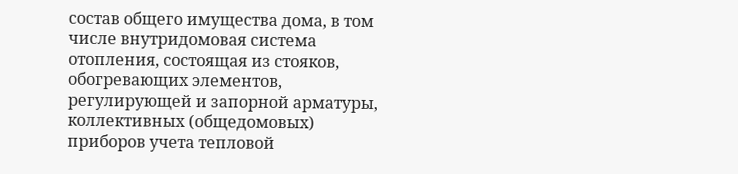состав общего имущества дома, в том числе внутридомовая система отопления, состоящая из стояков, обогревающих элементов, регулирующей и запорной арматуры, коллективных (общедомовых) приборов учета тепловой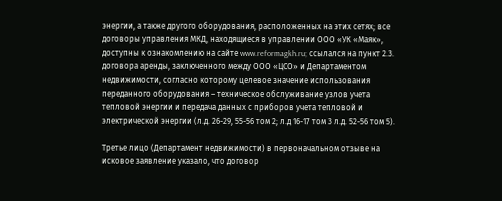энергии, а также другого оборудования, расположенных на этих сетях; все договоры управления МКД, находящиеся в управлении ООО «УК «Маяк», доступны к ознакомлению на сайте www.reformagkh.ru; ссылался на пункт 2.3. договора аренды, заключенного между ООО «ЦСО» и Департаментом недвижимости, согласно которому целевое значение использования переданного оборудования – техническое обслуживание узлов учета тепловой энергии и передача данных с приборов учета тепловой и электрической энергии (л.д. 26-29, 55-56 том 2; л.д 16-17 том 3 л.д. 52-56 том 5).

Третье лицо (Департамент недвижимости) в первоначальном отзыве на исковое заявление указало, что договор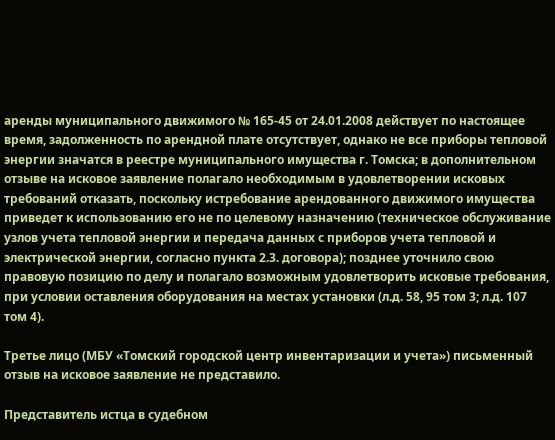аренды муниципального движимого № 165-45 от 24.01.2008 действует по настоящее время, задолженность по арендной плате отсутствует, однако не все приборы тепловой энергии значатся в реестре муниципального имущества г. Томска; в дополнительном отзыве на исковое заявление полагало необходимым в удовлетворении исковых требований отказать, поскольку истребование арендованного движимого имущества приведет к использованию его не по целевому назначению (техническое обслуживание узлов учета тепловой энергии и передача данных с приборов учета тепловой и электрической энергии, согласно пункта 2.3. договора); позднее уточнило свою правовую позицию по делу и полагало возможным удовлетворить исковые требования, при условии оставления оборудования на местах установки (л.д. 58, 95 том 3; л.д. 107 том 4).

Третье лицо (МБУ «Томский городской центр инвентаризации и учета») письменный отзыв на исковое заявление не представило.

Представитель истца в судебном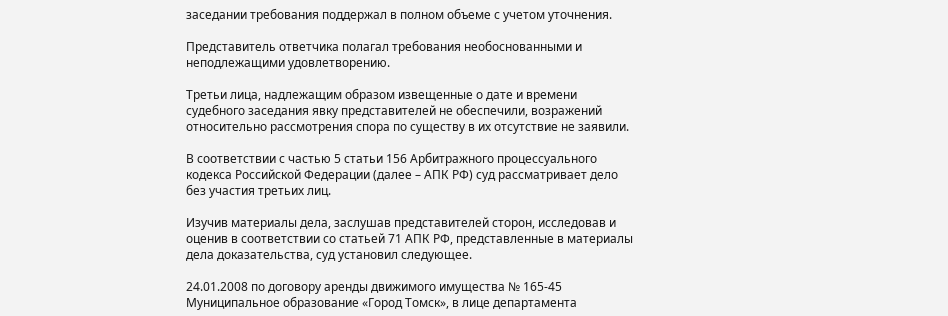заседании требования поддержал в полном объеме с учетом уточнения.

Представитель ответчика полагал требования необоснованными и неподлежащими удовлетворению.

Третьи лица, надлежащим образом извещенные о дате и времени судебного заседания явку представителей не обеспечили, возражений относительно рассмотрения спора по существу в их отсутствие не заявили.

В соответствии с частью 5 статьи 156 Арбитражного процессуального кодекса Российской Федерации (далее – АПК РФ) суд рассматривает дело без участия третьих лиц.

Изучив материалы дела, заслушав представителей сторон, исследовав и оценив в соответствии со статьей 71 АПК РФ, представленные в материалы дела доказательства, суд установил следующее.

24.01.2008 по договору аренды движимого имущества № 165-45 Муниципальное образование «Город Томск», в лице департамента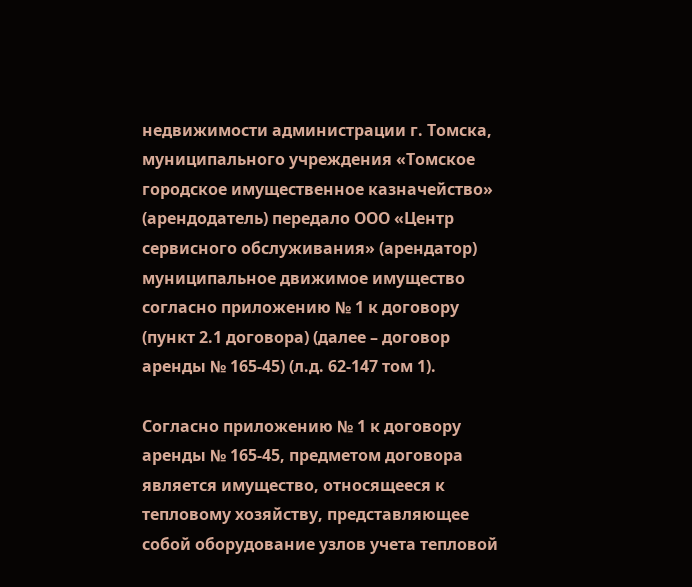недвижимости администрации г. Томска, муниципального учреждения «Томское городское имущественное казначейство» (арендодатель) передало ООО «Центр сервисного обслуживания» (арендатор) муниципальное движимое имущество согласно приложению № 1 к договору (пункт 2.1 договора) (далее – договор аренды № 165-45) (л.д. 62-147 том 1).

Согласно приложению № 1 к договору аренды № 165-45, предметом договора является имущество, относящееся к тепловому хозяйству, представляющее собой оборудование узлов учета тепловой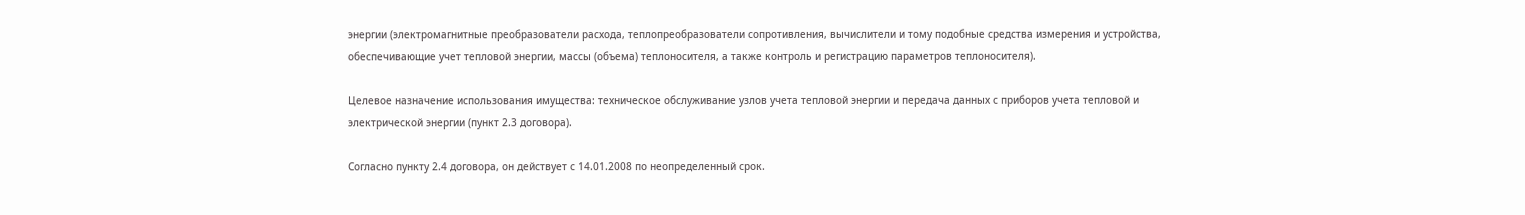энергии (электромагнитные преобразователи расхода, теплопреобразователи сопротивления, вычислители и тому подобные средства измерения и устройства, обеспечивающие учет тепловой энергии, массы (объема) теплоносителя, а также контроль и регистрацию параметров теплоносителя).

Целевое назначение использования имущества: техническое обслуживание узлов учета тепловой энергии и передача данных с приборов учета тепловой и электрической энергии (пункт 2.3 договора).

Согласно пункту 2.4 договора, он действует с 14.01.2008 по неопределенный срок.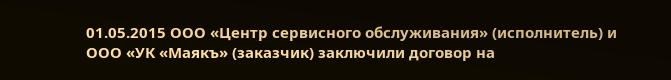01.05.2015 ООО «Центр сервисного обслуживания» (исполнитель) и ООО «УК «Маякъ» (заказчик) заключили договор на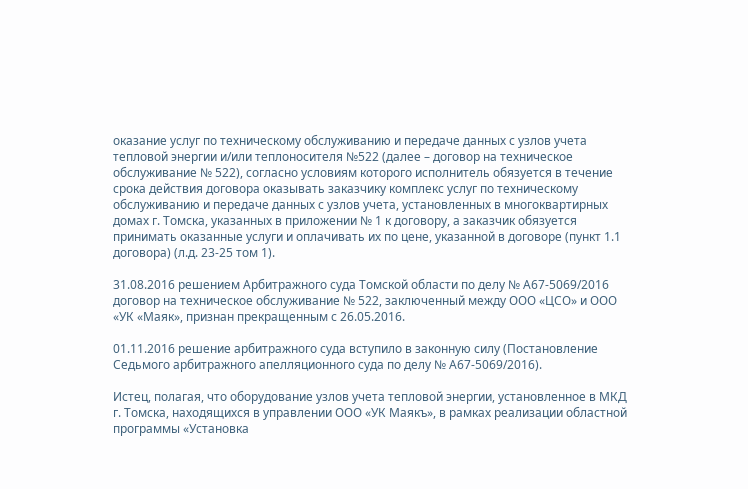оказание услуг по техническому обслуживанию и передаче данных с узлов учета тепловой энергии и/или теплоносителя №522 (далее – договор на техническое обслуживание № 522), согласно условиям которого исполнитель обязуется в течение срока действия договора оказывать заказчику комплекс услуг по техническому обслуживанию и передаче данных с узлов учета, установленных в многоквартирных домах г. Томска, указанных в приложении № 1 к договору, а заказчик обязуется принимать оказанные услуги и оплачивать их по цене, указанной в договоре (пункт 1.1 договора) (л.д. 23-25 том 1).

31.08.2016 решением Арбитражного суда Томской области по делу № А67-5069/2016 договор на техническое обслуживание № 522, заключенный между ООО «ЦСО» и ООО «УК «Маяк», признан прекращенным с 26.05.2016.

01.11.2016 решение арбитражного суда вступило в законную силу (Постановление Седьмого арбитражного апелляционного суда по делу № А67-5069/2016).

Истец, полагая, что оборудование узлов учета тепловой энергии, установленное в МКД г. Томска, находящихся в управлении ООО «УК Маякъ», в рамках реализации областной программы «Установка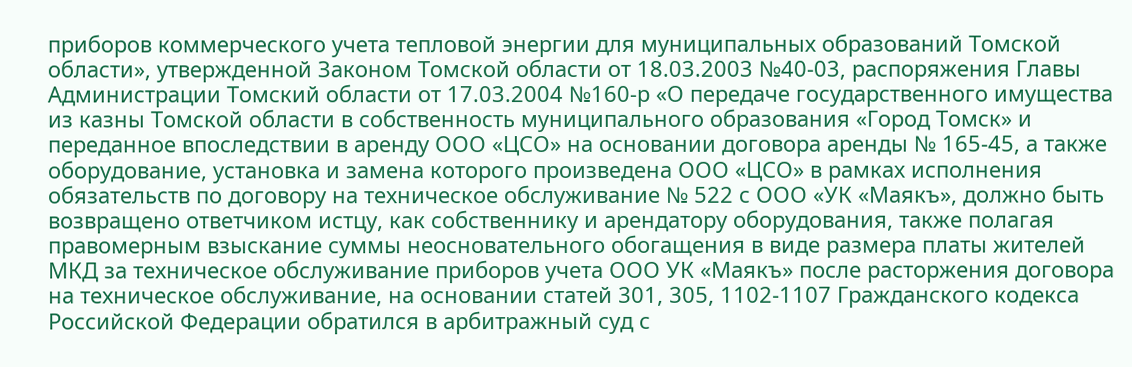приборов коммерческого учета тепловой энергии для муниципальных образований Томской области», утвержденной Законом Томской области от 18.03.2003 №40-03, распоряжения Главы Администрации Томский области от 17.03.2004 №160-р «О передаче государственного имущества из казны Томской области в собственность муниципального образования «Город Томск» и переданное впоследствии в аренду ООО «ЦСО» на основании договора аренды № 165-45, а также оборудование, установка и замена которого произведена ООО «ЦСО» в рамках исполнения обязательств по договору на техническое обслуживание № 522 с ООО «УК «Маякъ», должно быть возвращено ответчиком истцу, как собственнику и арендатору оборудования, также полагая правомерным взыскание суммы неосновательного обогащения в виде размера платы жителей МКД за техническое обслуживание приборов учета ООО УК «Маякъ» после расторжения договора на техническое обслуживание, на основании статей 301, 305, 1102-1107 Гражданского кодекса Российской Федерации обратился в арбитражный суд с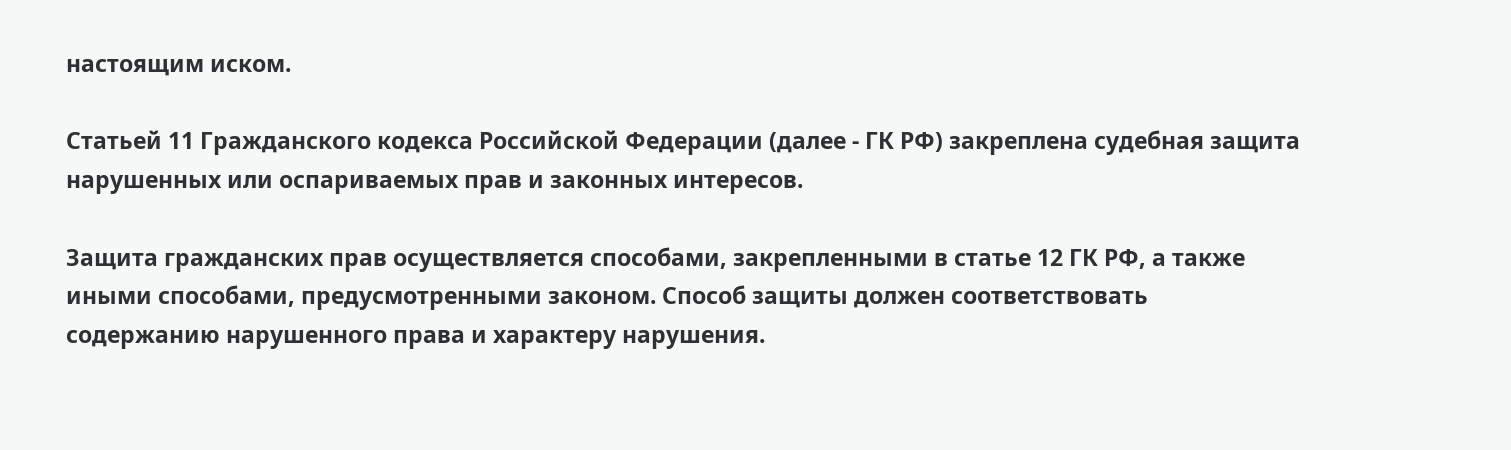настоящим иском.

Статьей 11 Гражданского кодекса Российской Федерации (далее - ГК РФ) закреплена судебная защита нарушенных или оспариваемых прав и законных интересов.

Защита гражданских прав осуществляется способами, закрепленными в статье 12 ГК РФ, а также иными способами, предусмотренными законом. Способ защиты должен соответствовать содержанию нарушенного права и характеру нарушения.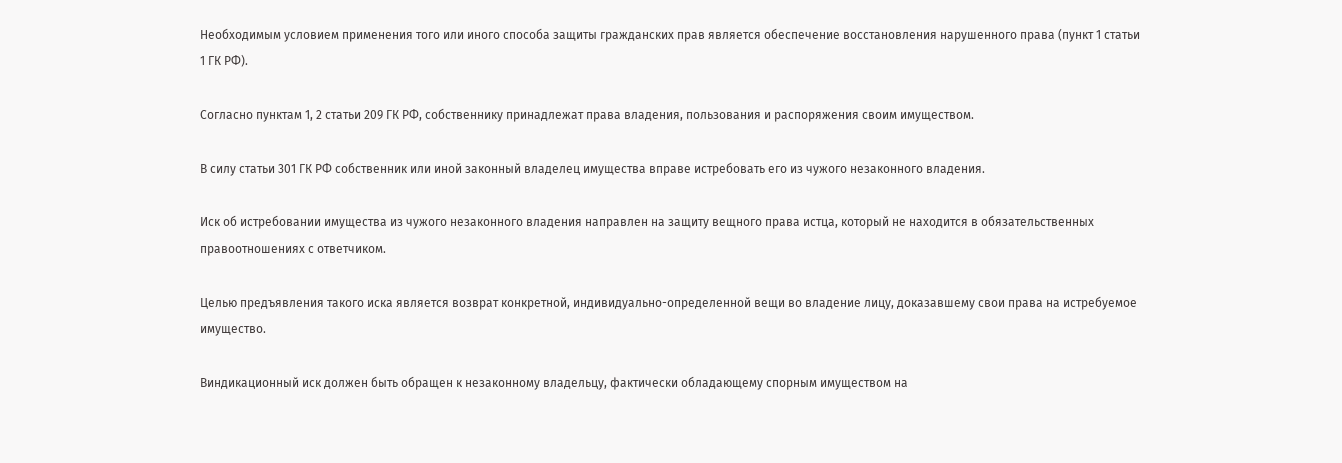Необходимым условием применения того или иного способа защиты гражданских прав является обеспечение восстановления нарушенного права (пункт 1 статьи 1 ГК РФ).

Согласно пунктам 1, 2 статьи 209 ГК РФ, собственнику принадлежат права владения, пользования и распоряжения своим имуществом.

В силу статьи 301 ГК РФ собственник или иной законный владелец имущества вправе истребовать его из чужого незаконного владения.

Иск об истребовании имущества из чужого незаконного владения направлен на защиту вещного права истца, который не находится в обязательственных правоотношениях с ответчиком.

Целью предъявления такого иска является возврат конкретной, индивидуально-определенной вещи во владение лицу, доказавшему свои права на истребуемое имущество.

Виндикационный иск должен быть обращен к незаконному владельцу, фактически обладающему спорным имуществом на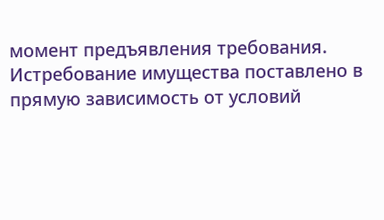момент предъявления требования. Истребование имущества поставлено в прямую зависимость от условий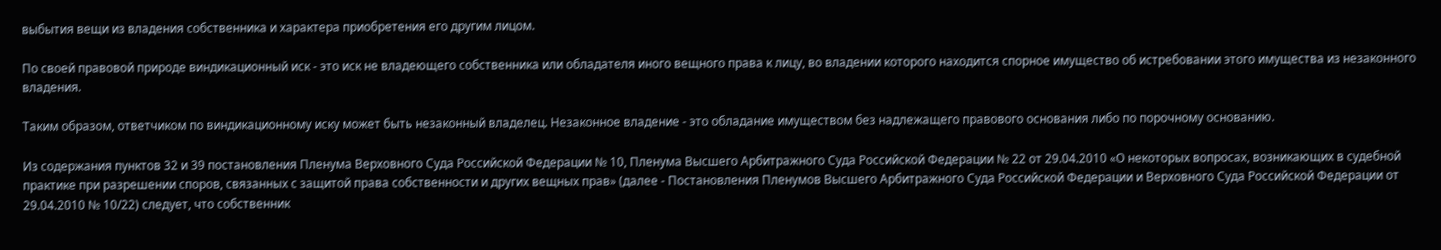выбытия вещи из владения собственника и характера приобретения его другим лицом.

По своей правовой природе виндикационный иск - это иск не владеющего собственника или обладателя иного вещного права к лицу, во владении которого находится спорное имущество об истребовании этого имущества из незаконного владения.

Таким образом, ответчиком по виндикационному иску может быть незаконный владелец. Незаконное владение - это обладание имуществом без надлежащего правового основания либо по порочному основанию.

Из содержания пунктов 32 и 39 постановления Пленума Верховного Суда Российской Федерации № 10, Пленума Высшего Арбитражного Суда Российской Федерации № 22 от 29.04.2010 «О некоторых вопросах, возникающих в судебной практике при разрешении споров, связанных с защитой права собственности и других вещных прав» (далее - Постановления Пленумов Высшего Арбитражного Суда Российской Федерации и Верховного Суда Российской Федерации от 29.04.2010 № 10/22) следует, что собственник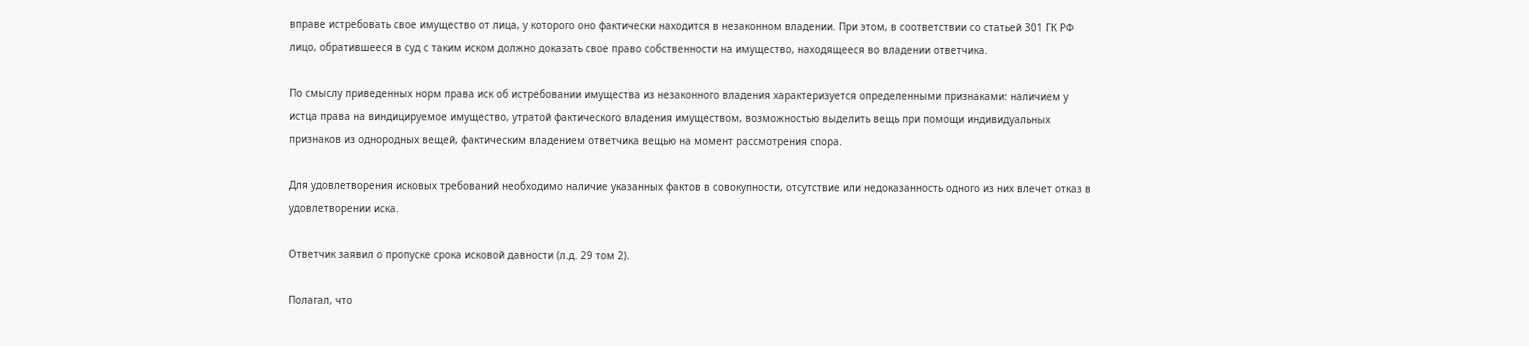вправе истребовать свое имущество от лица, у которого оно фактически находится в незаконном владении. При этом, в соответствии со статьей 301 ГК РФ лицо, обратившееся в суд с таким иском должно доказать свое право собственности на имущество, находящееся во владении ответчика.

По смыслу приведенных норм права иск об истребовании имущества из незаконного владения характеризуется определенными признаками: наличием у истца права на виндицируемое имущество, утратой фактического владения имуществом, возможностью выделить вещь при помощи индивидуальных признаков из однородных вещей, фактическим владением ответчика вещью на момент рассмотрения спора.

Для удовлетворения исковых требований необходимо наличие указанных фактов в совокупности, отсутствие или недоказанность одного из них влечет отказ в удовлетворении иска.

Ответчик заявил о пропуске срока исковой давности (л.д. 29 том 2).

Полагал, что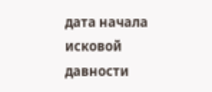дата начала исковой давности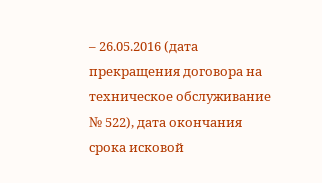– 26.05.2016 (дата прекращения договора на техническое обслуживание № 522), дата окончания срока исковой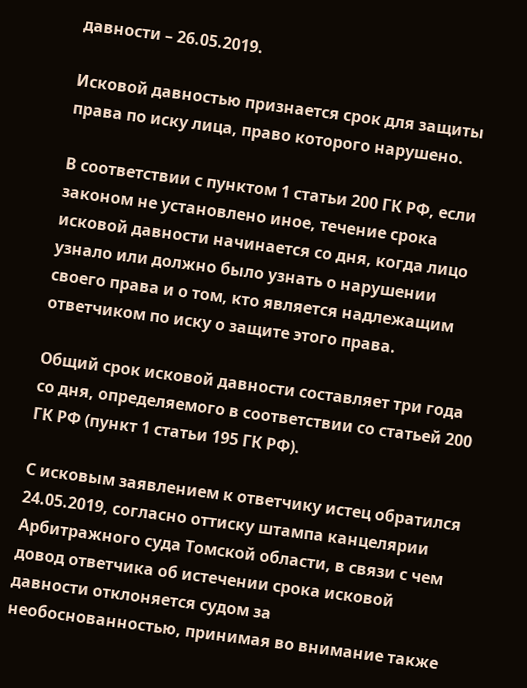давности – 26.05.2019.

Исковой давностью признается срок для защиты права по иску лица, право которого нарушено.

В соответствии с пунктом 1 статьи 200 ГК РФ, если законом не установлено иное, течение срока исковой давности начинается со дня, когда лицо узнало или должно было узнать о нарушении своего права и о том, кто является надлежащим ответчиком по иску о защите этого права.

Общий срок исковой давности составляет три года со дня, определяемого в соответствии со статьей 200 ГК РФ (пункт 1 статьи 195 ГК РФ).

С исковым заявлением к ответчику истец обратился 24.05.2019, согласно оттиску штампа канцелярии Арбитражного суда Томской области, в связи с чем довод ответчика об истечении срока исковой давности отклоняется судом за необоснованностью, принимая во внимание также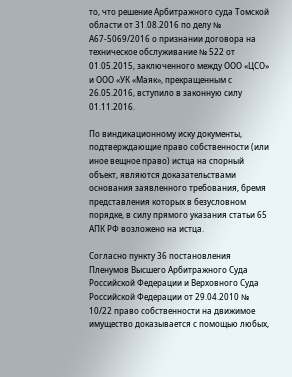то, что решение Арбитражного суда Томской области от 31.08.2016 по делу № А67-5069/2016 о признании договора на техническое обслуживание № 522 от 01.05.2015, заключенного между ООО «ЦСО» и ООО «УК «Маяк», прекращенным с 26.05.2016, вступило в законную силу 01.11.2016.

По виндикационному иску документы, подтверждающие право собственности (или иное вещное право) истца на спорный объект, являются доказательствами основания заявленного требования, бремя представления которых в безусловном порядке, в силу прямого указания статьи 65 АПК РФ возложено на истца.

Согласно пункту 36 постановления Пленумов Высшего Арбитражного Суда Российской Федерации и Верховного Суда Российской Федерации от 29.04.2010 № 10/22 право собственности на движимое имущество доказывается с помощью любых,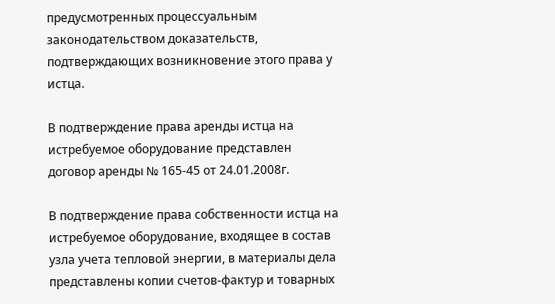предусмотренных процессуальным законодательством доказательств, подтверждающих возникновение этого права у истца.

В подтверждение права аренды истца на истребуемое оборудование представлен договор аренды № 165-45 от 24.01.2008г.

В подтверждение права собственности истца на истребуемое оборудование, входящее в состав узла учета тепловой энергии, в материалы дела представлены копии счетов-фактур и товарных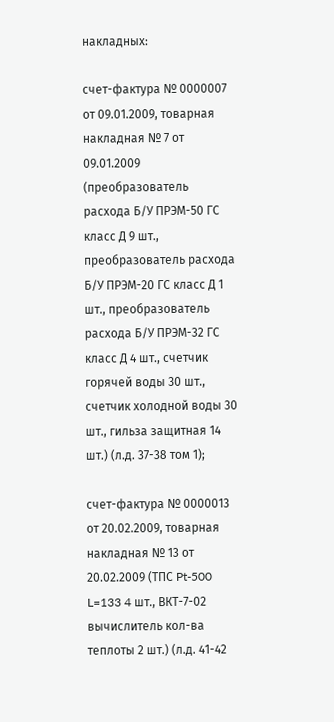накладных:

счет-фактура № 0000007 от 09.01.2009, товарная накладная № 7 от 09.01.2009 (преобразователь расхода Б/У ПРЭМ-50 ГС класс Д 9 шт., преобразователь расхода Б/У ПРЭМ-20 ГС класс Д 1 шт., преобразователь расхода Б/У ПРЭМ-32 ГС класс Д 4 шт., счетчик горячей воды 30 шт., счетчик холодной воды 30 шт., гильза защитная 14 шт.) (л.д. 37-38 том 1);

счет-фактура № 0000013 от 20.02.2009, товарная накладная № 13 от 20.02.2009 (ТПС Pt-500 L=133 4 шт., ВКТ-7-02 вычислитель кол-ва теплоты 2 шт.) (л.д. 41-42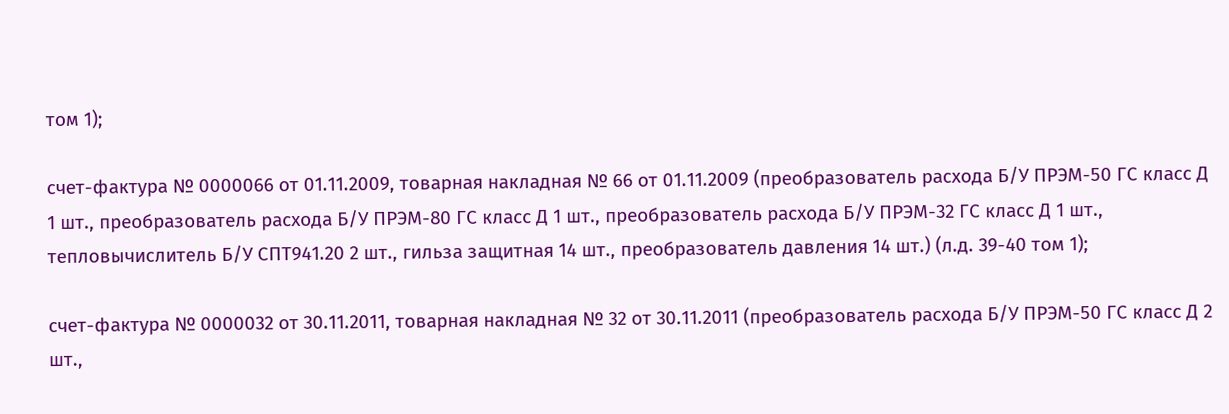том 1);

счет-фактура № 0000066 от 01.11.2009, товарная накладная № 66 от 01.11.2009 (преобразователь расхода Б/У ПРЭМ-50 ГС класс Д 1 шт., преобразователь расхода Б/У ПРЭМ-80 ГС класс Д 1 шт., преобразователь расхода Б/У ПРЭМ-32 ГС класс Д 1 шт., тепловычислитель Б/У СПТ941.20 2 шт., гильза защитная 14 шт., преобразователь давления 14 шт.) (л.д. 39-40 том 1);

счет-фактура № 0000032 от 30.11.2011, товарная накладная № 32 от 30.11.2011 (преобразователь расхода Б/У ПРЭМ-50 ГС класс Д 2 шт.,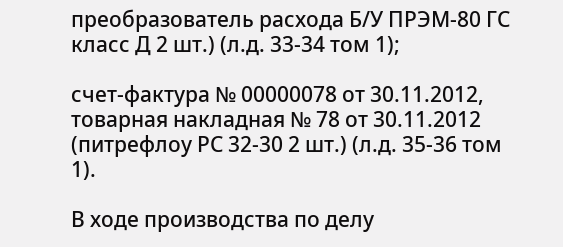преобразователь расхода Б/У ПРЭМ-80 ГС класс Д 2 шт.) (л.д. 33-34 том 1);

счет-фактура № 00000078 от 30.11.2012, товарная накладная № 78 от 30.11.2012 (питрефлоу РС 32-30 2 шт.) (л.д. 35-36 том 1).

В ходе производства по делу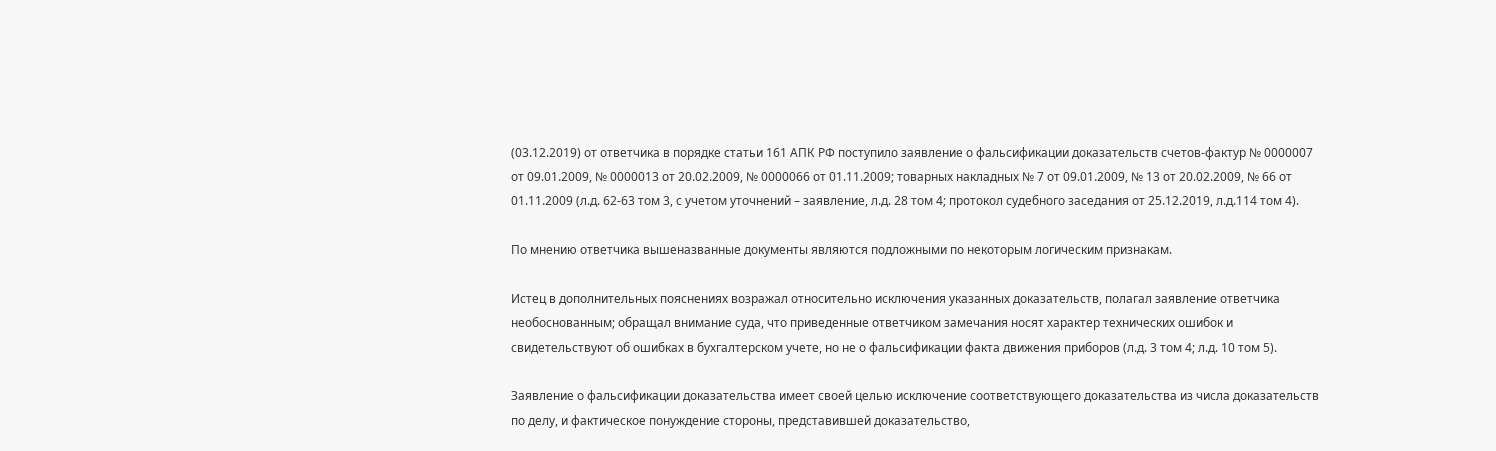(03.12.2019) от ответчика в порядке статьи 161 АПК РФ поступило заявление о фальсификации доказательств счетов-фактур № 0000007 от 09.01.2009, № 0000013 от 20.02.2009, № 0000066 от 01.11.2009; товарных накладных № 7 от 09.01.2009, № 13 от 20.02.2009, № 66 от 01.11.2009 (л.д. 62-63 том 3, с учетом уточнений – заявление, л.д. 28 том 4; протокол судебного заседания от 25.12.2019, л.д.114 том 4).

По мнению ответчика вышеназванные документы являются подложными по некоторым логическим признакам.

Истец в дополнительных пояснениях возражал относительно исключения указанных доказательств, полагал заявление ответчика необоснованным; обращал внимание суда, что приведенные ответчиком замечания носят характер технических ошибок и свидетельствуют об ошибках в бухгалтерском учете, но не о фальсификации факта движения приборов (л.д. 3 том 4; л.д. 10 том 5).

Заявление о фальсификации доказательства имеет своей целью исключение соответствующего доказательства из числа доказательств по делу, и фактическое понуждение стороны, представившей доказательство,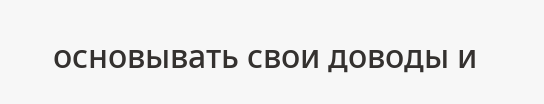основывать свои доводы и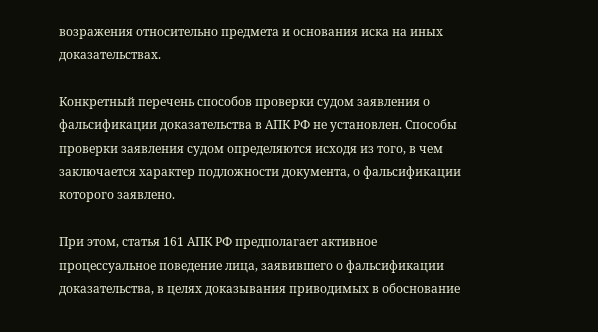возражения относительно предмета и основания иска на иных доказательствах.

Конкретный перечень способов проверки судом заявления о фальсификации доказательства в АПК РФ не установлен. Способы проверки заявления судом определяются исходя из того, в чем заключается характер подложности документа, о фальсификации которого заявлено.

При этом, статья 161 АПК РФ предполагает активное процессуальное поведение лица, заявившего о фальсификации доказательства, в целях доказывания приводимых в обоснование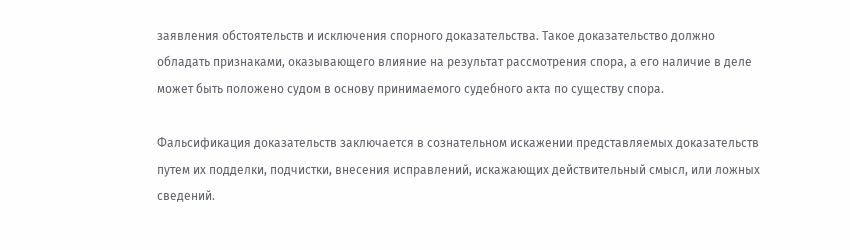заявления обстоятельств и исключения спорного доказательства. Такое доказательство должно обладать признаками, оказывающего влияние на результат рассмотрения спора, а его наличие в деле может быть положено судом в основу принимаемого судебного акта по существу спора.

Фальсификация доказательств заключается в сознательном искажении представляемых доказательств путем их подделки, подчистки, внесения исправлений, искажающих действительный смысл, или ложных сведений.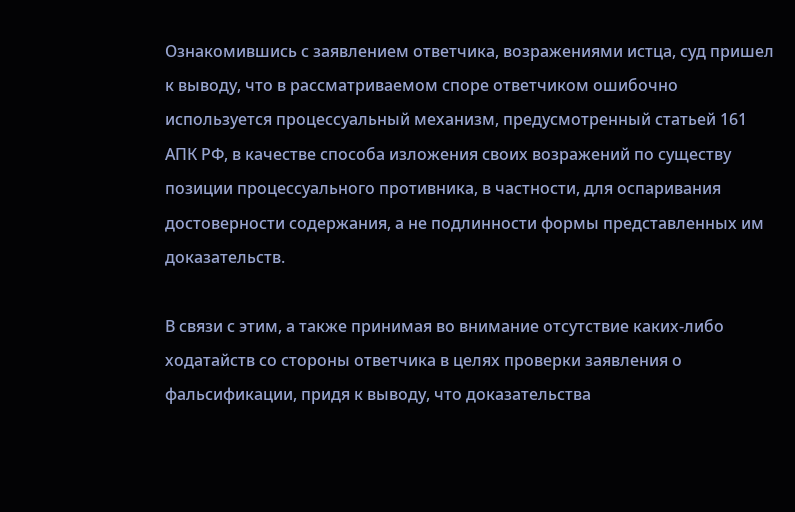Ознакомившись с заявлением ответчика, возражениями истца, суд пришел к выводу, что в рассматриваемом споре ответчиком ошибочно используется процессуальный механизм, предусмотренный статьей 161 АПК РФ, в качестве способа изложения своих возражений по существу позиции процессуального противника, в частности, для оспаривания достоверности содержания, а не подлинности формы представленных им доказательств.

В связи с этим, а также принимая во внимание отсутствие каких-либо ходатайств со стороны ответчика в целях проверки заявления о фальсификации, придя к выводу, что доказательства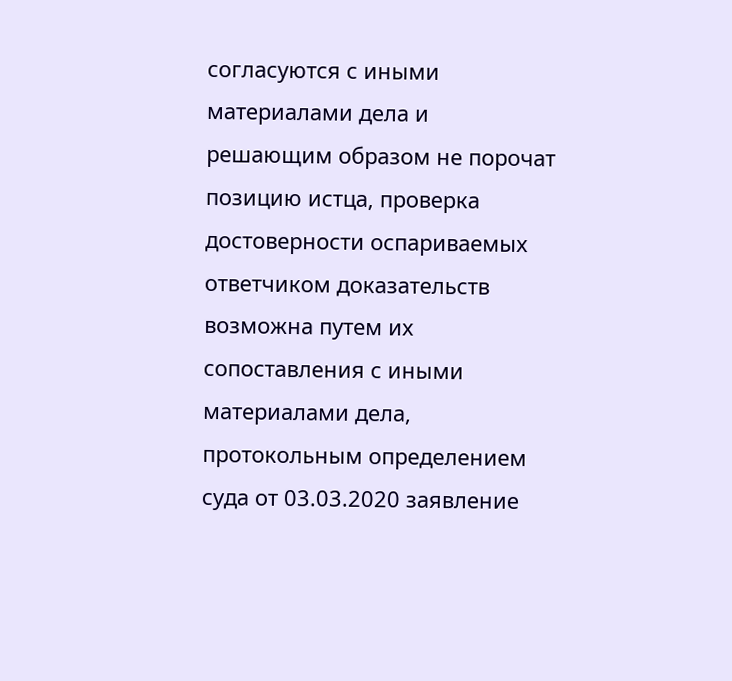согласуются с иными материалами дела и решающим образом не порочат позицию истца, проверка достоверности оспариваемых ответчиком доказательств возможна путем их сопоставления с иными материалами дела, протокольным определением суда от 03.03.2020 заявление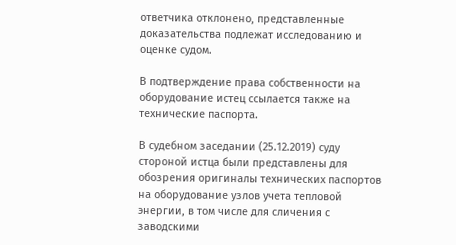ответчика отклонено, представленные доказательства подлежат исследованию и оценке судом.

В подтверждение права собственности на оборудование истец ссылается также на технические паспорта.

В судебном заседании (25.12.2019) суду стороной истца были представлены для обозрения оригиналы технических паспортов на оборудование узлов учета тепловой энергии, в том числе для сличения с заводскими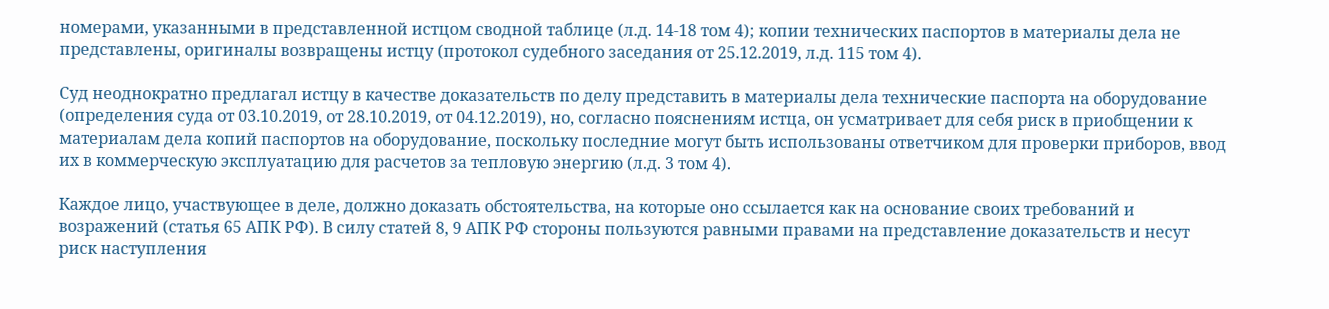номерами, указанными в представленной истцом сводной таблице (л.д. 14-18 том 4); копии технических паспортов в материалы дела не представлены, оригиналы возвращены истцу (протокол судебного заседания от 25.12.2019, л.д. 115 том 4).

Суд неоднократно предлагал истцу в качестве доказательств по делу представить в материалы дела технические паспорта на оборудование (определения суда от 03.10.2019, от 28.10.2019, от 04.12.2019), но, согласно пояснениям истца, он усматривает для себя риск в приобщении к материалам дела копий паспортов на оборудование, поскольку последние могут быть использованы ответчиком для проверки приборов, ввод их в коммерческую эксплуатацию для расчетов за тепловую энергию (л.д. 3 том 4).

Каждое лицо, участвующее в деле, должно доказать обстоятельства, на которые оно ссылается как на основание своих требований и возражений (статья 65 АПК РФ). В силу статей 8, 9 АПК РФ стороны пользуются равными правами на представление доказательств и несут риск наступления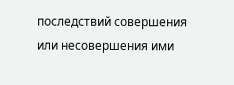последствий совершения или несовершения ими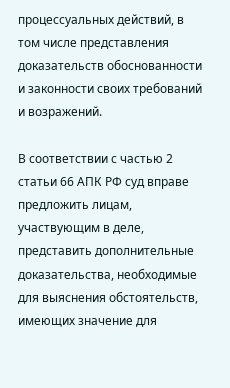процессуальных действий, в том числе представления доказательств обоснованности и законности своих требований и возражений.

В соответствии с частью 2 статьи 66 АПК РФ суд вправе предложить лицам, участвующим в деле, представить дополнительные доказательства, необходимые для выяснения обстоятельств, имеющих значение для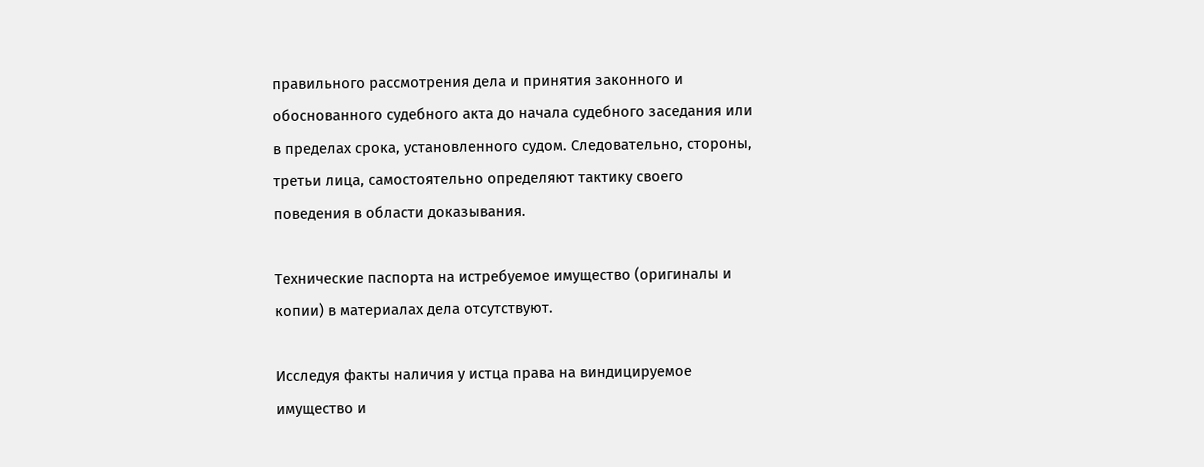правильного рассмотрения дела и принятия законного и обоснованного судебного акта до начала судебного заседания или в пределах срока, установленного судом. Следовательно, стороны, третьи лица, самостоятельно определяют тактику своего поведения в области доказывания.

Технические паспорта на истребуемое имущество (оригиналы и копии) в материалах дела отсутствуют.

Исследуя факты наличия у истца права на виндицируемое имущество и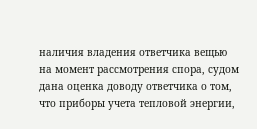наличия владения ответчика вещью на момент рассмотрения спора, судом дана оценка доводу ответчика о том, что приборы учета тепловой энергии,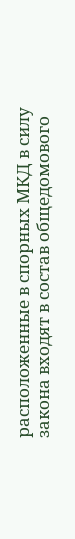расположенные в спорных МКД в силу закона входят в состав общедомового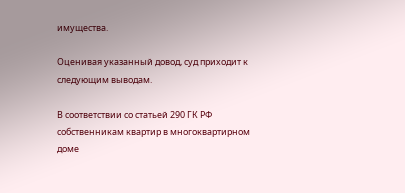имущества.

Оценивая указанный довод, суд приходит к следующим выводам.

В соответствии со статьей 290 ГК РФ собственникам квартир в многоквартирном доме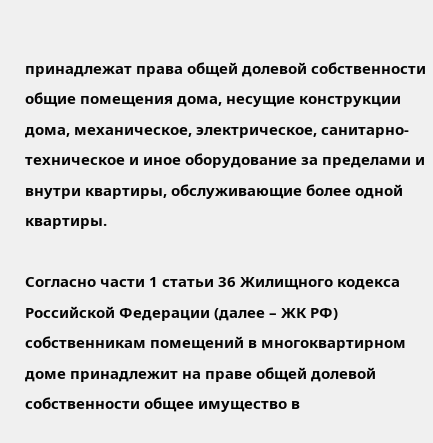принадлежат права общей долевой собственности общие помещения дома, несущие конструкции дома, механическое, электрическое, санитарно-техническое и иное оборудование за пределами и внутри квартиры, обслуживающие более одной квартиры.

Согласно части 1 статьи 36 Жилищного кодекса Российской Федерации (далее – ЖК РФ) собственникам помещений в многоквартирном доме принадлежит на праве общей долевой собственности общее имущество в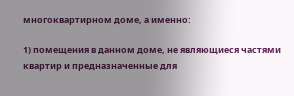многоквартирном доме, а именно:

1) помещения в данном доме, не являющиеся частями квартир и предназначенные для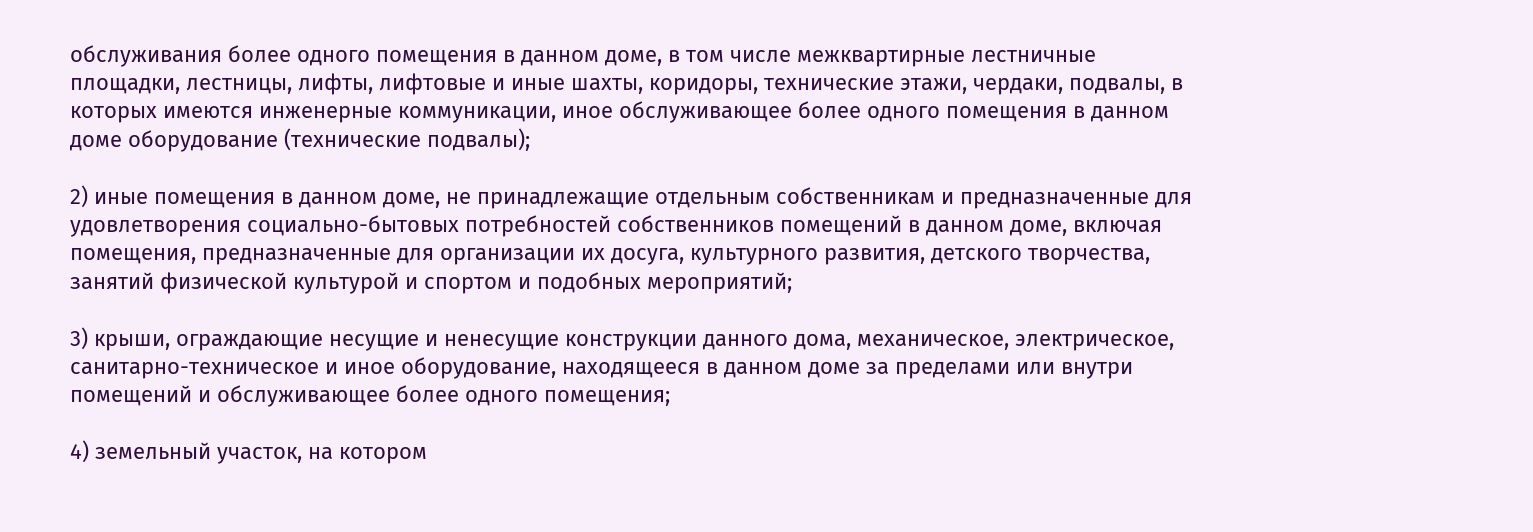обслуживания более одного помещения в данном доме, в том числе межквартирные лестничные площадки, лестницы, лифты, лифтовые и иные шахты, коридоры, технические этажи, чердаки, подвалы, в которых имеются инженерные коммуникации, иное обслуживающее более одного помещения в данном доме оборудование (технические подвалы);

2) иные помещения в данном доме, не принадлежащие отдельным собственникам и предназначенные для удовлетворения социально-бытовых потребностей собственников помещений в данном доме, включая помещения, предназначенные для организации их досуга, культурного развития, детского творчества, занятий физической культурой и спортом и подобных мероприятий;

3) крыши, ограждающие несущие и ненесущие конструкции данного дома, механическое, электрическое, санитарно-техническое и иное оборудование, находящееся в данном доме за пределами или внутри помещений и обслуживающее более одного помещения;

4) земельный участок, на котором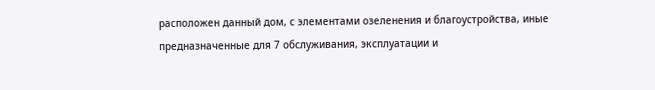расположен данный дом, с элементами озеленения и благоустройства, иные предназначенные для 7 обслуживания, эксплуатации и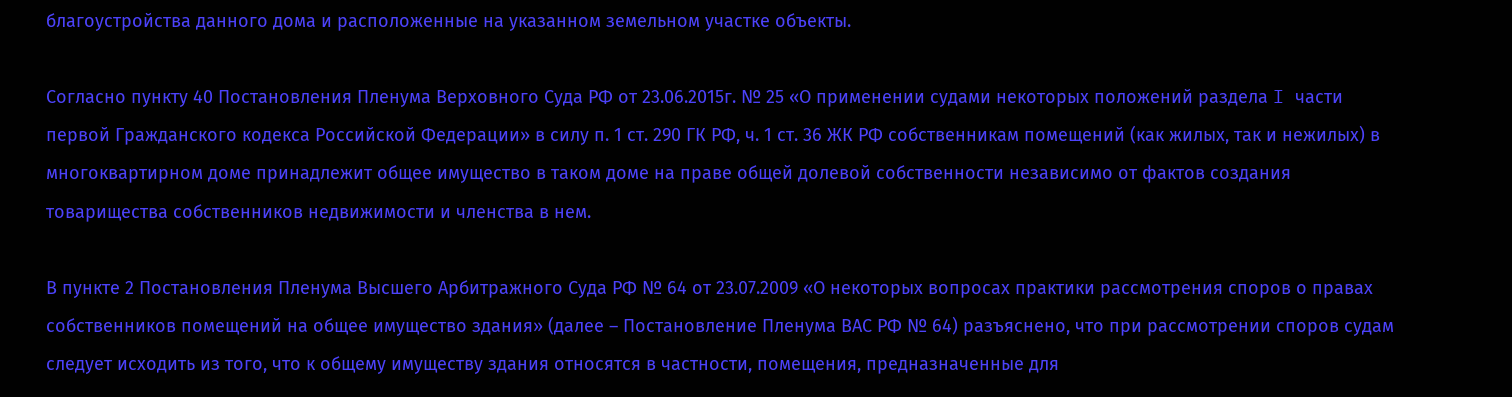благоустройства данного дома и расположенные на указанном земельном участке объекты.

Согласно пункту 40 Постановления Пленума Верховного Суда РФ от 23.06.2015г. № 25 «О применении судами некоторых положений раздела I части первой Гражданского кодекса Российской Федерации» в силу п. 1 ст. 290 ГК РФ, ч. 1 ст. 36 ЖК РФ собственникам помещений (как жилых, так и нежилых) в многоквартирном доме принадлежит общее имущество в таком доме на праве общей долевой собственности независимо от фактов создания товарищества собственников недвижимости и членства в нем.

В пункте 2 Постановления Пленума Высшего Арбитражного Суда РФ № 64 от 23.07.2009 «О некоторых вопросах практики рассмотрения споров о правах собственников помещений на общее имущество здания» (далее – Постановление Пленума ВАС РФ № 64) разъяснено, что при рассмотрении споров судам следует исходить из того, что к общему имуществу здания относятся в частности, помещения, предназначенные для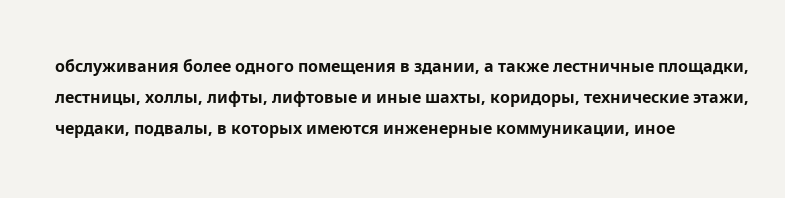обслуживания более одного помещения в здании, а также лестничные площадки, лестницы, холлы, лифты, лифтовые и иные шахты, коридоры, технические этажи, чердаки, подвалы, в которых имеются инженерные коммуникации, иное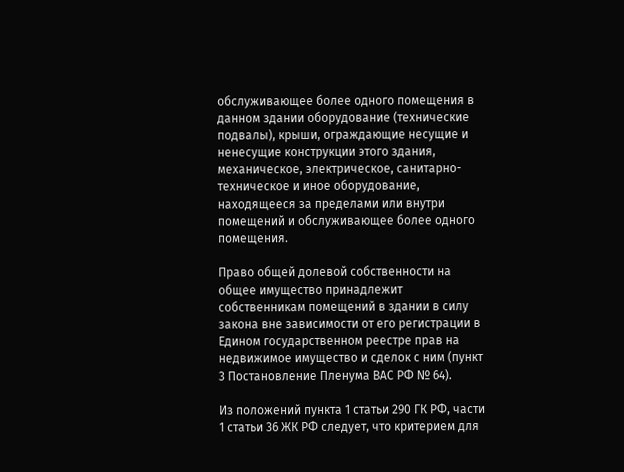обслуживающее более одного помещения в данном здании оборудование (технические подвалы), крыши, ограждающие несущие и ненесущие конструкции этого здания, механическое, электрическое, санитарно-техническое и иное оборудование, находящееся за пределами или внутри помещений и обслуживающее более одного помещения.

Право общей долевой собственности на общее имущество принадлежит собственникам помещений в здании в силу закона вне зависимости от его регистрации в Едином государственном реестре прав на недвижимое имущество и сделок с ним (пункт 3 Постановление Пленума ВАС РФ № 64).

Из положений пункта 1 статьи 290 ГК РФ, части 1 статьи 36 ЖК РФ следует, что критерием для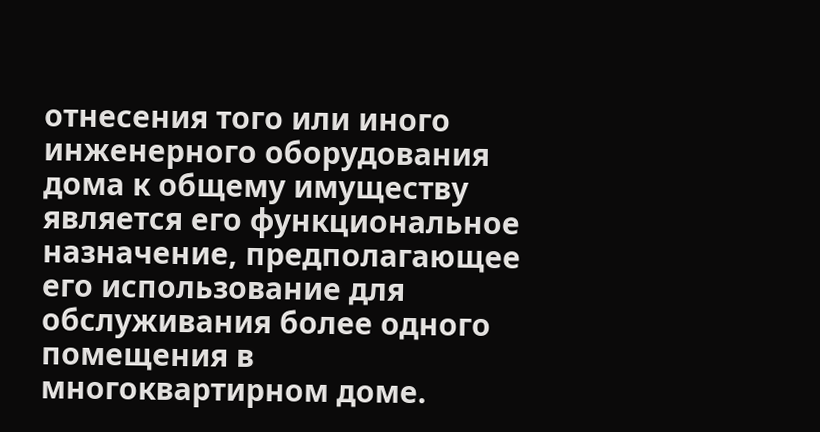отнесения того или иного инженерного оборудования дома к общему имуществу является его функциональное назначение, предполагающее его использование для обслуживания более одного помещения в многоквартирном доме.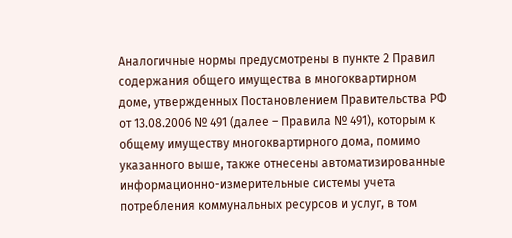Аналогичные нормы предусмотрены в пункте 2 Правил содержания общего имущества в многоквартирном доме, утвержденных Постановлением Правительства РФ от 13.08.2006 № 491 (далее – Правила № 491), которым к общему имуществу многоквартирного дома, помимо указанного выше, также отнесены автоматизированные информационно-измерительные системы учета потребления коммунальных ресурсов и услуг, в том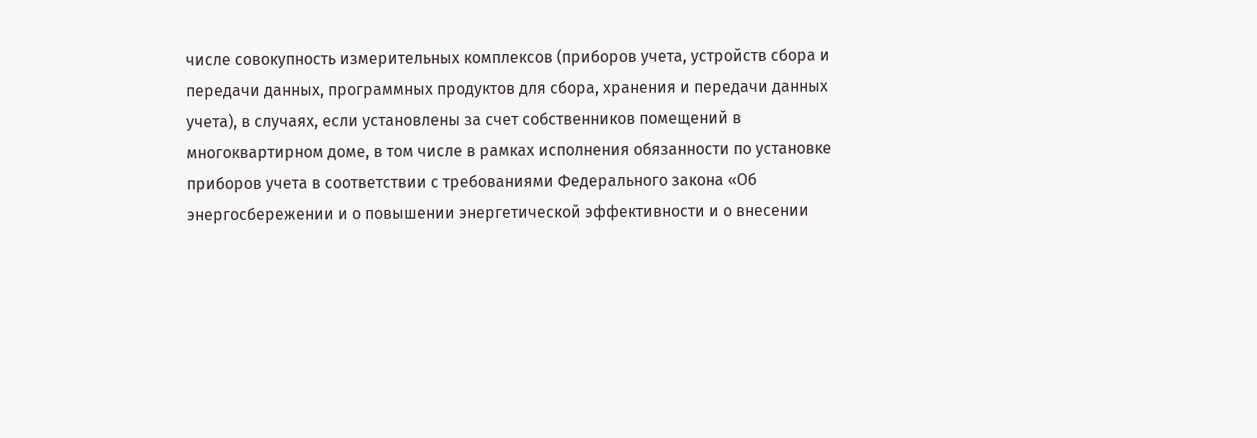числе совокупность измерительных комплексов (приборов учета, устройств сбора и передачи данных, программных продуктов для сбора, хранения и передачи данных учета), в случаях, если установлены за счет собственников помещений в многоквартирном доме, в том числе в рамках исполнения обязанности по установке приборов учета в соответствии с требованиями Федерального закона «Об энергосбережении и о повышении энергетической эффективности и о внесении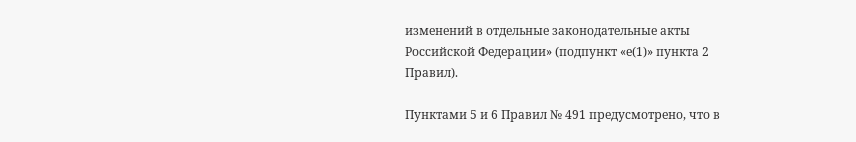изменений в отдельные законодательные акты Российской Федерации» (подпункт «е(1)» пункта 2 Правил).

Пунктами 5 и 6 Правил № 491 предусмотрено, что в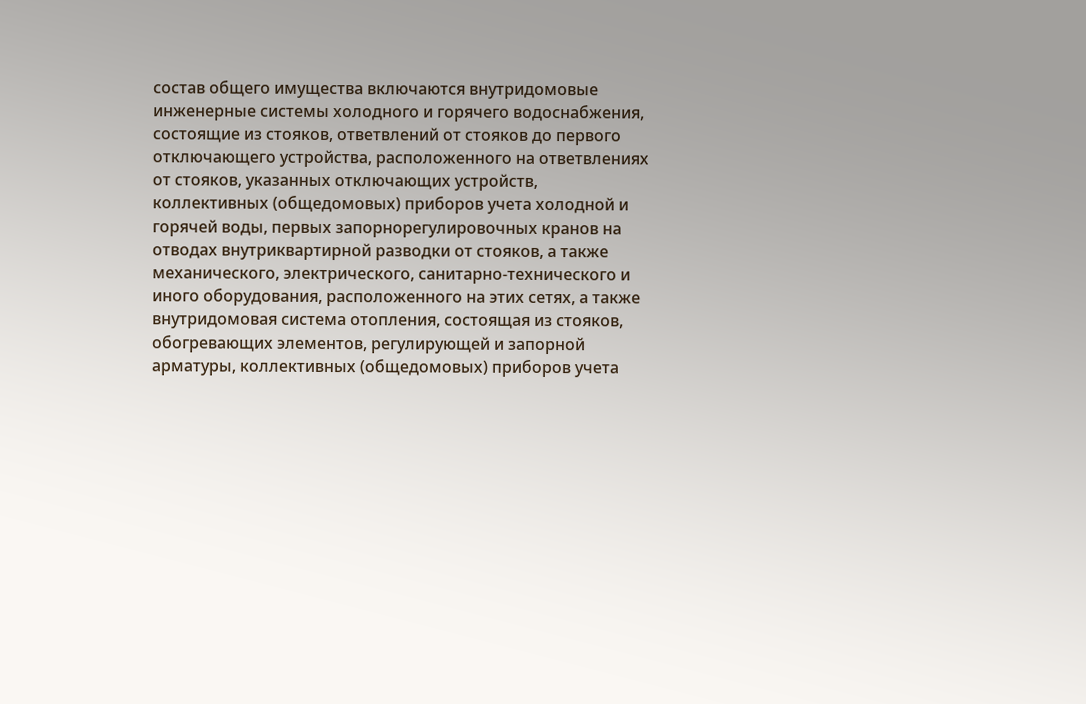состав общего имущества включаются внутридомовые инженерные системы холодного и горячего водоснабжения, состоящие из стояков, ответвлений от стояков до первого отключающего устройства, расположенного на ответвлениях от стояков, указанных отключающих устройств, коллективных (общедомовых) приборов учета холодной и горячей воды, первых запорнорегулировочных кранов на отводах внутриквартирной разводки от стояков, а также механического, электрического, санитарно-технического и иного оборудования, расположенного на этих сетях, а также внутридомовая система отопления, состоящая из стояков, обогревающих элементов, регулирующей и запорной арматуры, коллективных (общедомовых) приборов учета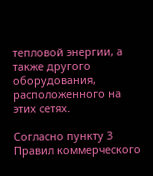тепловой энергии, а также другого оборудования, расположенного на этих сетях.

Согласно пункту 3 Правил коммерческого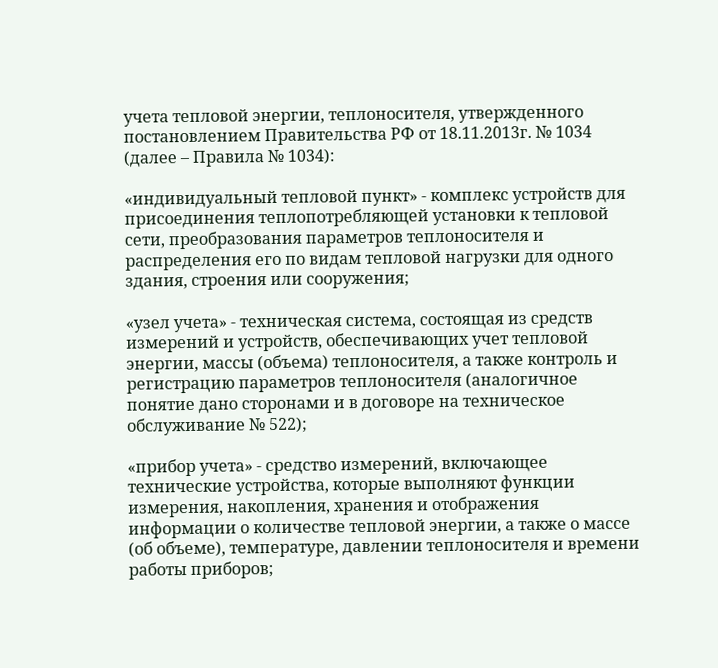учета тепловой энергии, теплоносителя, утвержденного постановлением Правительства РФ от 18.11.2013г. № 1034 (далее – Правила № 1034):

«индивидуальный тепловой пункт» - комплекс устройств для присоединения теплопотребляющей установки к тепловой сети, преобразования параметров теплоносителя и распределения его по видам тепловой нагрузки для одного здания, строения или сооружения;

«узел учета» - техническая система, состоящая из средств измерений и устройств, обеспечивающих учет тепловой энергии, массы (объема) теплоносителя, а также контроль и регистрацию параметров теплоносителя (аналогичное понятие дано сторонами и в договоре на техническое обслуживание № 522);

«прибор учета» - средство измерений, включающее технические устройства, которые выполняют функции измерения, накопления, хранения и отображения информации о количестве тепловой энергии, а также о массе (об объеме), температуре, давлении теплоносителя и времени работы приборов;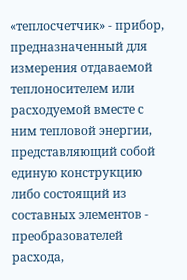«теплосчетчик» - прибор, предназначенный для измерения отдаваемой теплоносителем или расходуемой вместе с ним тепловой энергии, представляющий собой единую конструкцию либо состоящий из составных элементов - преобразователей расхода,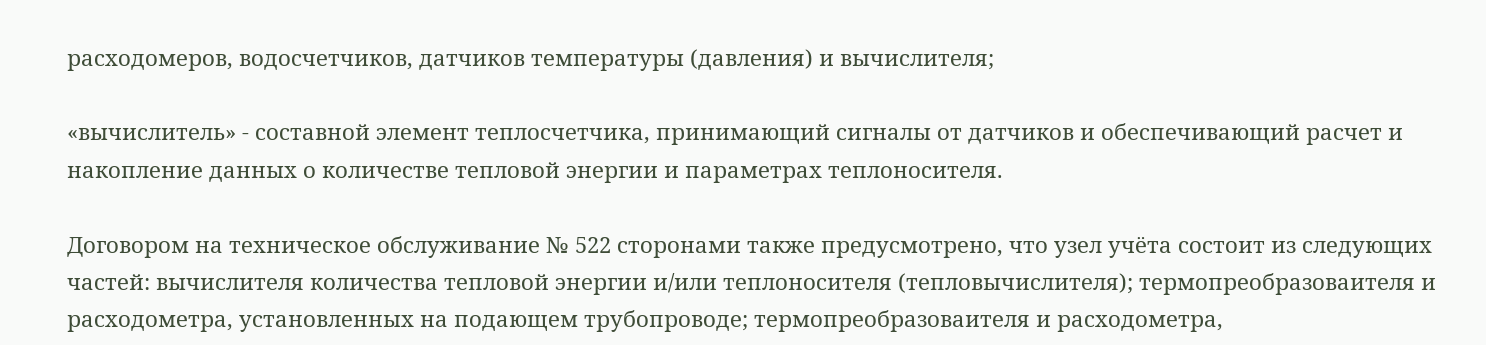расходомеров, водосчетчиков, датчиков температуры (давления) и вычислителя;

«вычислитель» - составной элемент теплосчетчика, принимающий сигналы от датчиков и обеспечивающий расчет и накопление данных о количестве тепловой энергии и параметрах теплоносителя.

Договором на техническое обслуживание № 522 сторонами также предусмотрено, что узел учёта состоит из следующих частей: вычислителя количества тепловой энергии и/или теплоносителя (тепловычислителя); термопреобразоваителя и расходометра, установленных на подающем трубопроводе; термопреобразоваителя и расходометра,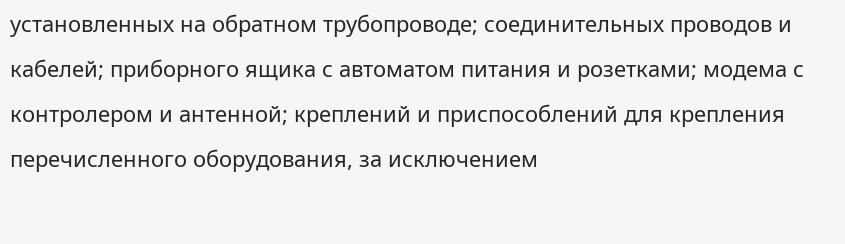установленных на обратном трубопроводе; соединительных проводов и кабелей; приборного ящика с автоматом питания и розетками; модема с контролером и антенной; креплений и приспособлений для крепления перечисленного оборудования, за исключением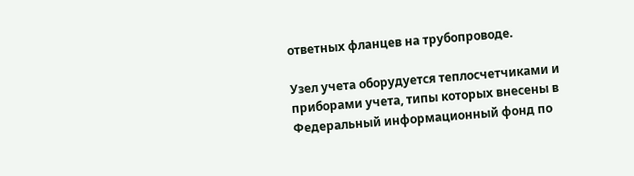ответных фланцев на трубопроводе.

Узел учета оборудуется теплосчетчиками и приборами учета, типы которых внесены в Федеральный информационный фонд по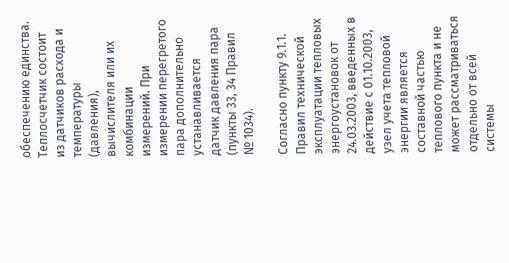обеспечению единства. Теплосчетчик состоит из датчиков расхода и температуры (давления), вычислителя или их комбинации измерений. При измерении перегретого пара дополнительно устанавливается датчик давления пара (пункты 33, 34 Правил № 1034).

Согласно пункту 9.1.1. Правил технической эксплуатации тепловых энергоустановок от 24.03.2003, введенных в действие с 01.10.2003, узел учета тепловой энергии является составной частью теплового пункта и не может рассматриваться отдельно от всей системы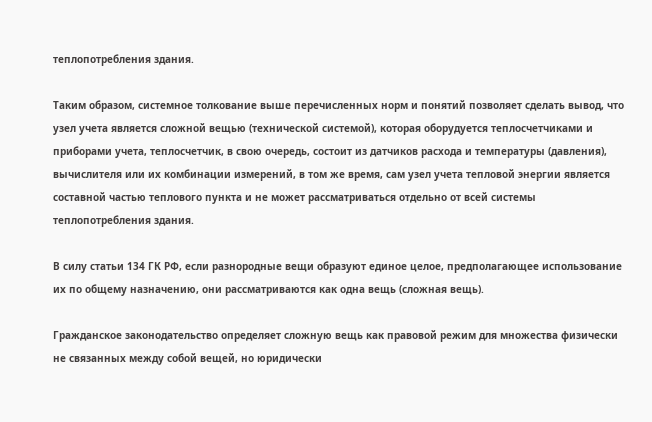теплопотребления здания.

Таким образом, системное толкование выше перечисленных норм и понятий позволяет сделать вывод, что узел учета является сложной вещью (технической системой), которая оборудуется теплосчетчиками и приборами учета, теплосчетчик, в свою очередь, состоит из датчиков расхода и температуры (давления), вычислителя или их комбинации измерений, в том же время, сам узел учета тепловой энергии является составной частью теплового пункта и не может рассматриваться отдельно от всей системы теплопотребления здания.

В силу статьи 134 ГК РФ, если разнородные вещи образуют единое целое, предполагающее использование их по общему назначению, они рассматриваются как одна вещь (сложная вещь).

Гражданское законодательство определяет сложную вещь как правовой режим для множества физически не связанных между собой вещей, но юридически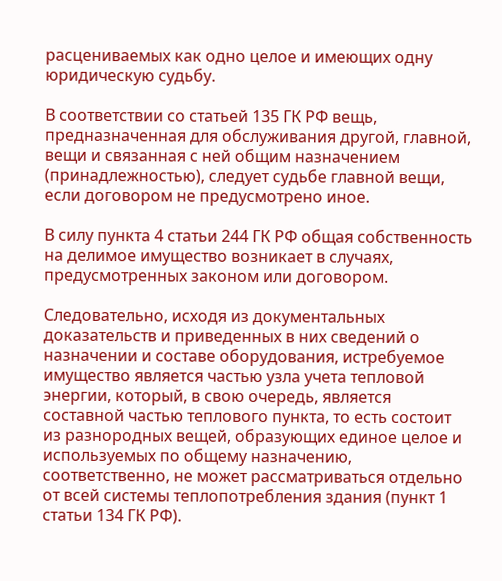расцениваемых как одно целое и имеющих одну юридическую судьбу.

В соответствии со статьей 135 ГК РФ вещь, предназначенная для обслуживания другой, главной, вещи и связанная с ней общим назначением (принадлежностью), следует судьбе главной вещи, если договором не предусмотрено иное.

В силу пункта 4 статьи 244 ГК РФ общая собственность на делимое имущество возникает в случаях, предусмотренных законом или договором.

Следовательно, исходя из документальных доказательств и приведенных в них сведений о назначении и составе оборудования, истребуемое имущество является частью узла учета тепловой энергии, который, в свою очередь, является составной частью теплового пункта, то есть состоит из разнородных вещей, образующих единое целое и используемых по общему назначению, соответственно, не может рассматриваться отдельно от всей системы теплопотребления здания (пункт 1 статьи 134 ГК РФ).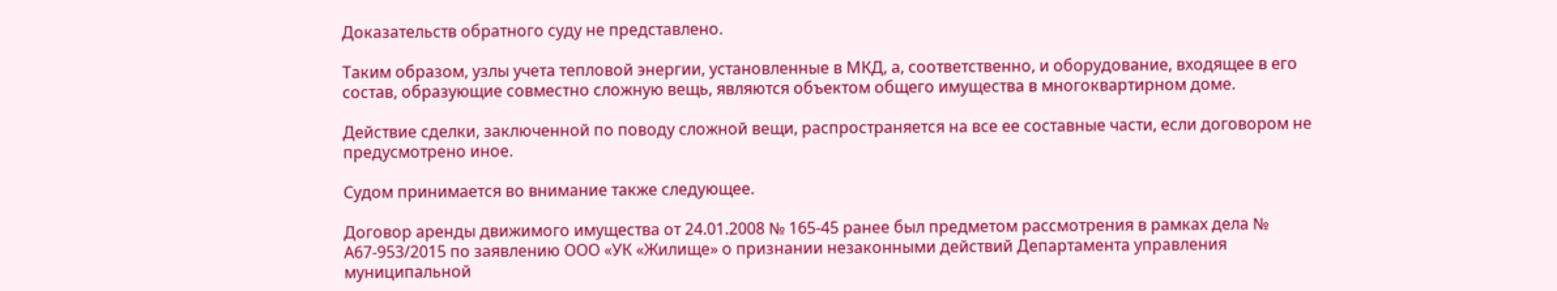Доказательств обратного суду не представлено.

Таким образом, узлы учета тепловой энергии, установленные в МКД, а, соответственно, и оборудование, входящее в его состав, образующие совместно сложную вещь, являются объектом общего имущества в многоквартирном доме.

Действие сделки, заключенной по поводу сложной вещи, распространяется на все ее составные части, если договором не предусмотрено иное.

Судом принимается во внимание также следующее.

Договор аренды движимого имущества от 24.01.2008 № 165-45 ранее был предметом рассмотрения в рамках дела № А67-953/2015 по заявлению ООО «УК «Жилище» о признании незаконными действий Департамента управления муниципальной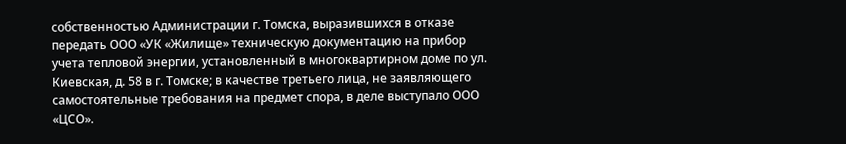собственностью Администрации г. Томска, выразившихся в отказе передать ООО «УК «Жилище» техническую документацию на прибор учета тепловой энергии, установленный в многоквартирном доме по ул. Киевская, д. 58 в г. Томске; в качестве третьего лица, не заявляющего самостоятельные требования на предмет спора, в деле выступало ООО «ЦСО».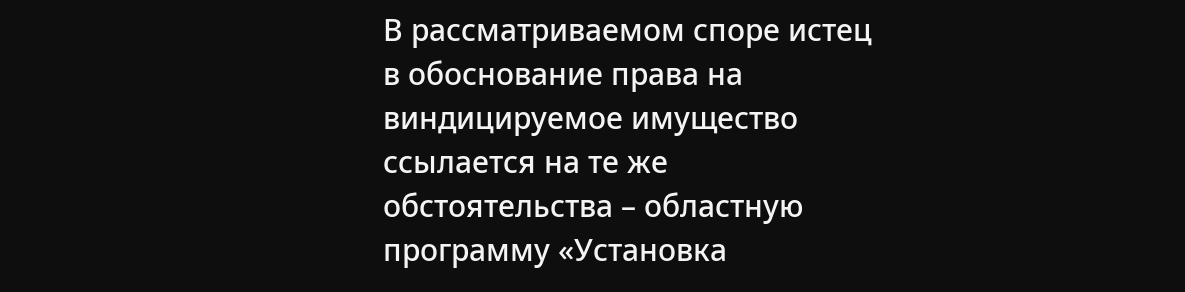В рассматриваемом споре истец в обоснование права на виндицируемое имущество ссылается на те же обстоятельства – областную программу «Установка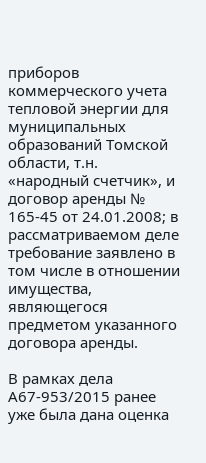приборов коммерческого учета тепловой энергии для муниципальных образований Томской области, т.н. «народный счетчик», и договор аренды № 165-45 от 24.01.2008; в рассматриваемом деле требование заявлено в том числе в отношении имущества, являющегося предметом указанного договора аренды.

В рамках дела А67-953/2015 ранее уже была дана оценка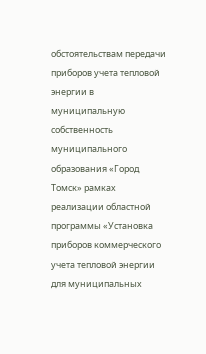обстоятельствам передачи приборов учета тепловой энергии в муниципальную собственность муниципального образования «Город Томск» рамках реализации областной программы «Установка приборов коммерческого учета тепловой энергии для муниципальных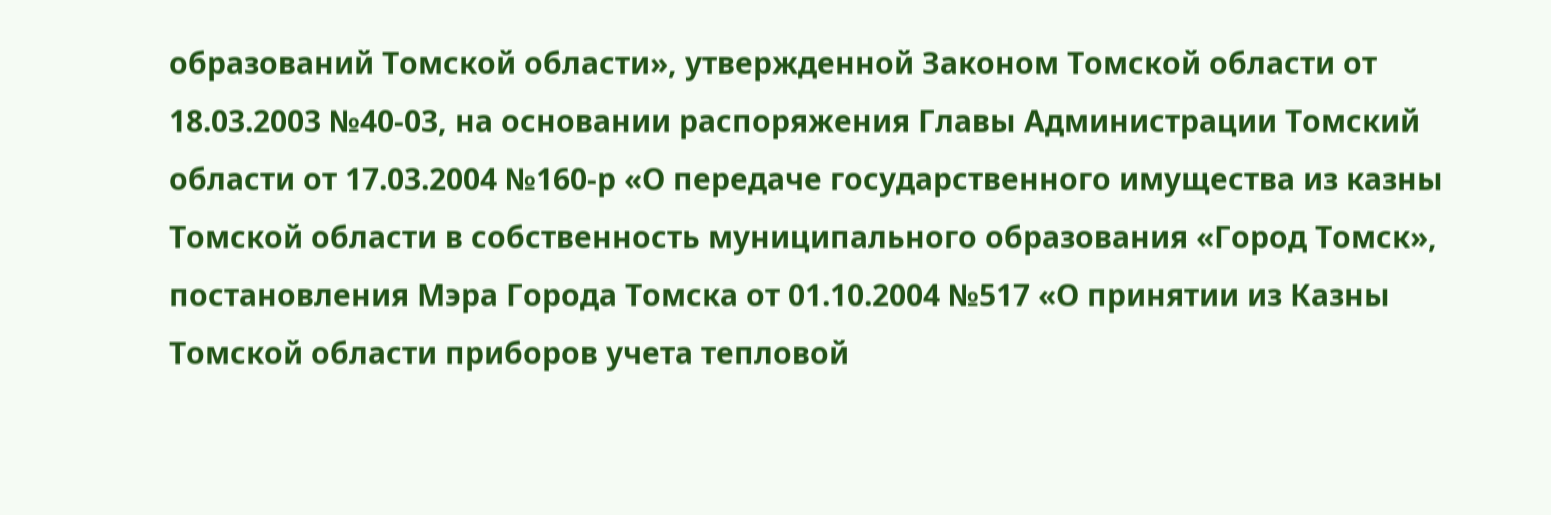образований Томской области», утвержденной Законом Томской области от 18.03.2003 №40-03, на основании распоряжения Главы Администрации Томский области от 17.03.2004 №160-р «О передаче государственного имущества из казны Томской области в собственность муниципального образования «Город Томск», постановления Мэра Города Томска от 01.10.2004 №517 «О принятии из Казны Томской области приборов учета тепловой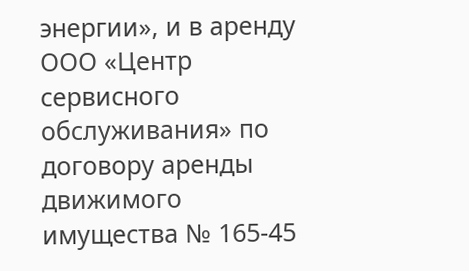энергии», и в аренду ООО «Центр сервисного обслуживания» по договору аренды движимого имущества № 165-45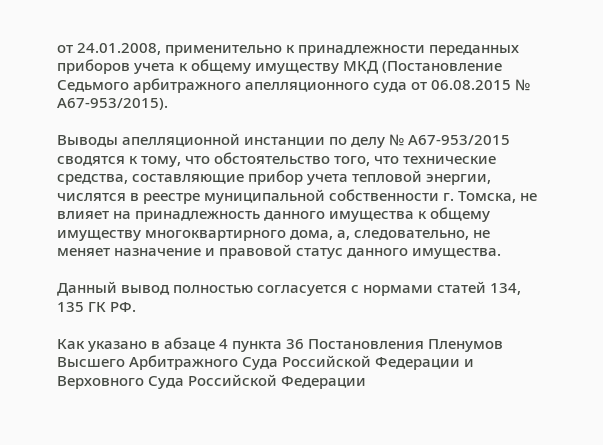от 24.01.2008, применительно к принадлежности переданных приборов учета к общему имуществу МКД (Постановление Седьмого арбитражного апелляционного суда от 06.08.2015 № А67-953/2015).

Выводы апелляционной инстанции по делу № А67-953/2015 сводятся к тому, что обстоятельство того, что технические средства, составляющие прибор учета тепловой энергии, числятся в реестре муниципальной собственности г. Томска, не влияет на принадлежность данного имущества к общему имуществу многоквартирного дома, а, следовательно, не меняет назначение и правовой статус данного имущества.

Данный вывод полностью согласуется с нормами статей 134, 135 ГК РФ.

Как указано в абзаце 4 пункта 36 Постановления Пленумов Высшего Арбитражного Суда Российской Федерации и Верховного Суда Российской Федерации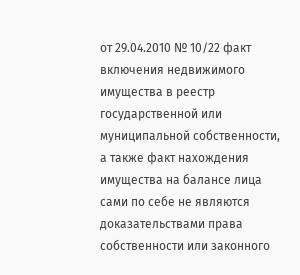от 29.04.2010 № 10/22 факт включения недвижимого имущества в реестр государственной или муниципальной собственности, а также факт нахождения имущества на балансе лица сами по себе не являются доказательствами права собственности или законного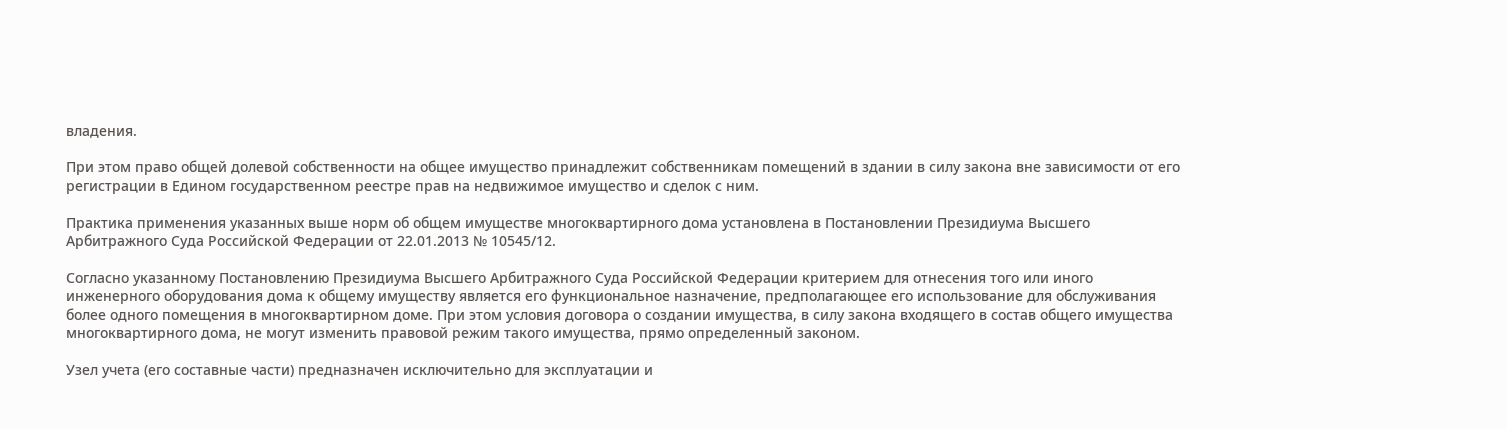владения.

При этом право общей долевой собственности на общее имущество принадлежит собственникам помещений в здании в силу закона вне зависимости от его регистрации в Едином государственном реестре прав на недвижимое имущество и сделок с ним.

Практика применения указанных выше норм об общем имуществе многоквартирного дома установлена в Постановлении Президиума Высшего Арбитражного Суда Российской Федерации от 22.01.2013 № 10545/12.

Согласно указанному Постановлению Президиума Высшего Арбитражного Суда Российской Федерации критерием для отнесения того или иного инженерного оборудования дома к общему имуществу является его функциональное назначение, предполагающее его использование для обслуживания более одного помещения в многоквартирном доме. При этом условия договора о создании имущества, в силу закона входящего в состав общего имущества многоквартирного дома, не могут изменить правовой режим такого имущества, прямо определенный законом.

Узел учета (его составные части) предназначен исключительно для эксплуатации и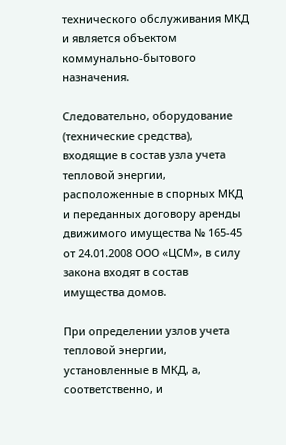технического обслуживания МКД и является объектом коммунально-бытового назначения.

Следовательно, оборудование (технические средства), входящие в состав узла учета тепловой энергии, расположенные в спорных МКД и переданных договору аренды движимого имущества № 165-45 от 24.01.2008 ООО «ЦСМ», в силу закона входят в состав имущества домов.

При определении узлов учета тепловой энергии, установленные в МКД, а, соответственно, и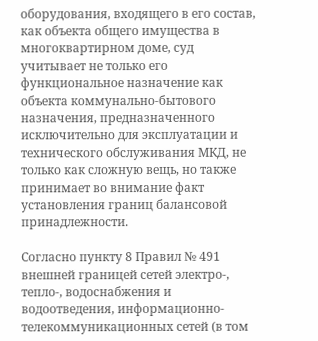оборудования, входящего в его состав, как объекта общего имущества в многоквартирном доме, суд учитывает не только его функциональное назначение как объекта коммунально-бытового назначения, предназначенного исключительно для эксплуатации и технического обслуживания МКД, не только как сложную вещь, но также принимает во внимание факт установления границ балансовой принадлежности.

Согласно пункту 8 Правил № 491 внешней границей сетей электро-, тепло-, водоснабжения и водоотведения, информационно-телекоммуникационных сетей (в том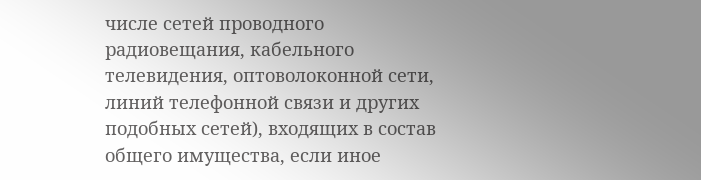числе сетей проводного радиовещания, кабельного телевидения, оптоволоконной сети, линий телефонной связи и других подобных сетей), входящих в состав общего имущества, если иное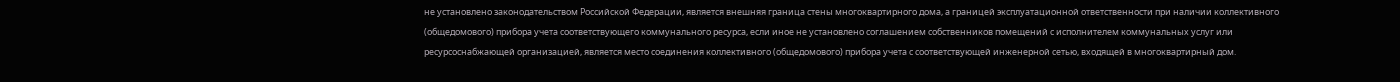не установлено законодательством Российской Федерации, является внешняя граница стены многоквартирного дома, а границей эксплуатационной ответственности при наличии коллективного (общедомового) прибора учета соответствующего коммунального ресурса, если иное не установлено соглашением собственников помещений с исполнителем коммунальных услуг или ресурсоснабжающей организацией, является место соединения коллективного (общедомового) прибора учета с соответствующей инженерной сетью, входящей в многоквартирный дом.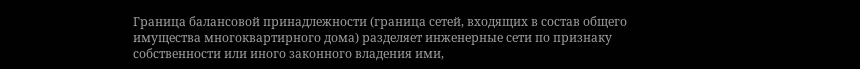Граница балансовой принадлежности (граница сетей, входящих в состав общего имущества многоквартирного дома) разделяет инженерные сети по признаку собственности или иного законного владения ими,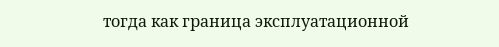тогда как граница эксплуатационной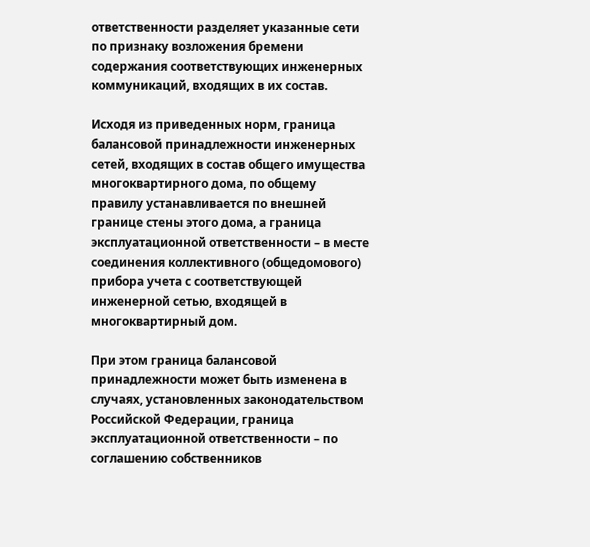ответственности разделяет указанные сети по признаку возложения бремени содержания соответствующих инженерных коммуникаций, входящих в их состав.

Исходя из приведенных норм, граница балансовой принадлежности инженерных сетей, входящих в состав общего имущества многоквартирного дома, по общему правилу устанавливается по внешней границе стены этого дома, а граница эксплуатационной ответственности – в месте соединения коллективного (общедомового) прибора учета с соответствующей инженерной сетью, входящей в многоквартирный дом.

При этом граница балансовой принадлежности может быть изменена в случаях, установленных законодательством Российской Федерации, граница эксплуатационной ответственности – по соглашению собственников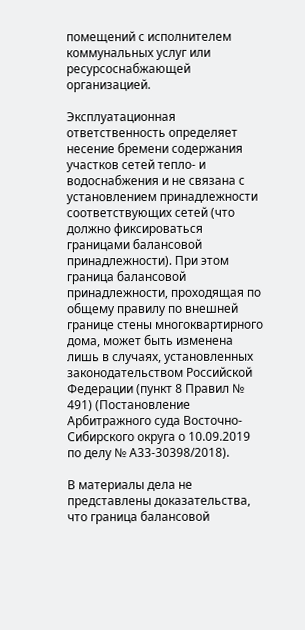помещений с исполнителем коммунальных услуг или ресурсоснабжающей организацией.

Эксплуатационная ответственность определяет несение бремени содержания участков сетей тепло- и водоснабжения и не связана с установлением принадлежности соответствующих сетей (что должно фиксироваться границами балансовой принадлежности). При этом граница балансовой принадлежности, проходящая по общему правилу по внешней границе стены многоквартирного дома, может быть изменена лишь в случаях, установленных законодательством Российской Федерации (пункт 8 Правил № 491) (Постановление Арбитражного суда Восточно-Сибирского округа о 10.09.2019 по делу № А33-30398/2018).

В материалы дела не представлены доказательства, что граница балансовой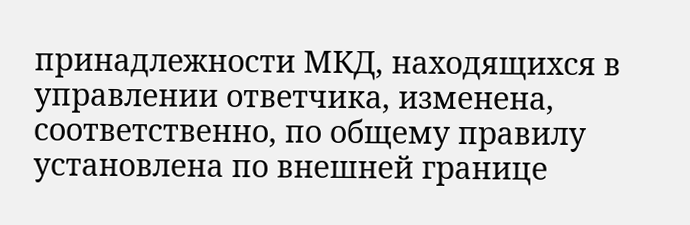принадлежности МКД, находящихся в управлении ответчика, изменена, соответственно, по общему правилу установлена по внешней границе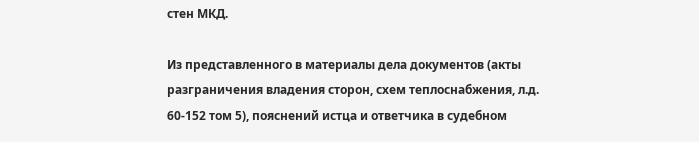стен МКД.

Из представленного в материалы дела документов (акты разграничения владения сторон, схем теплоснабжения, л.д. 60-152 том 5), пояснений истца и ответчика в судебном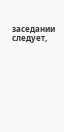заседании следует,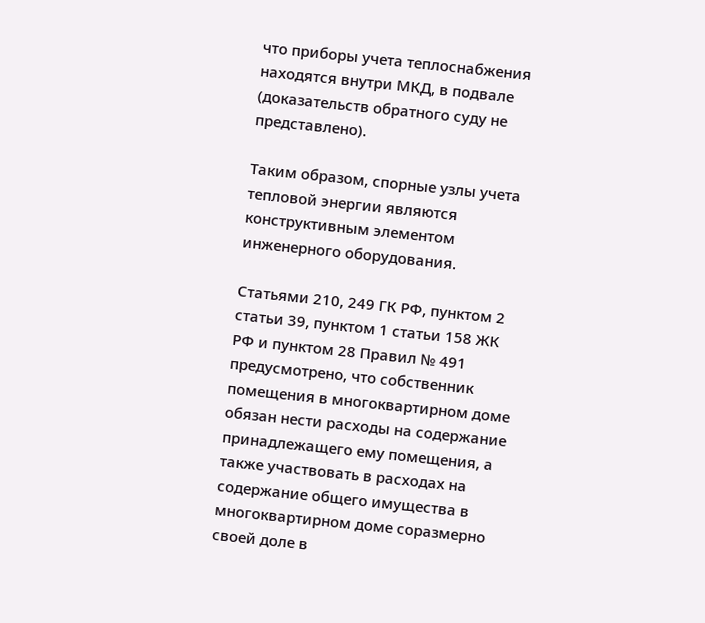что приборы учета теплоснабжения находятся внутри МКД, в подвале (доказательств обратного суду не представлено).

Таким образом, спорные узлы учета тепловой энергии являются конструктивным элементом инженерного оборудования.

Статьями 210, 249 ГК РФ, пунктом 2 статьи 39, пунктом 1 статьи 158 ЖК РФ и пунктом 28 Правил № 491 предусмотрено, что собственник помещения в многоквартирном доме обязан нести расходы на содержание принадлежащего ему помещения, а также участвовать в расходах на содержание общего имущества в многоквартирном доме соразмерно своей доле в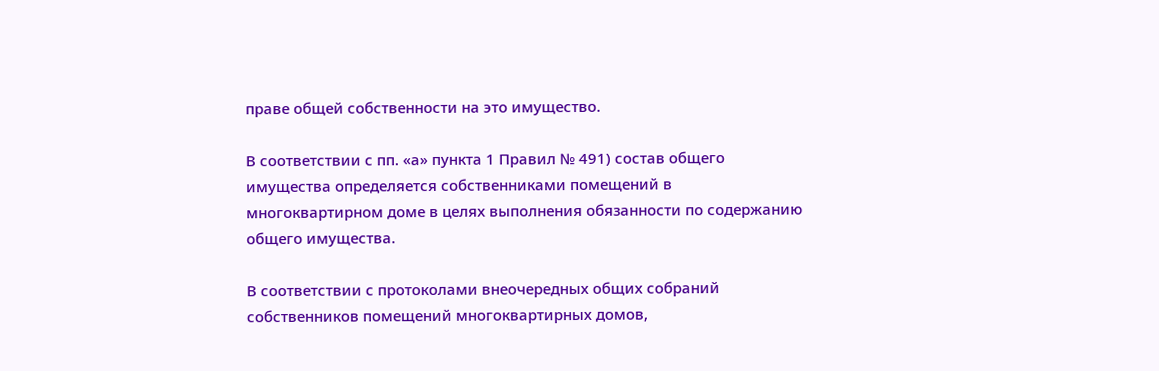праве общей собственности на это имущество.

В соответствии с пп. «а» пункта 1 Правил № 491) состав общего имущества определяется собственниками помещений в многоквартирном доме в целях выполнения обязанности по содержанию общего имущества.

В соответствии с протоколами внеочередных общих собраний собственников помещений многоквартирных домов,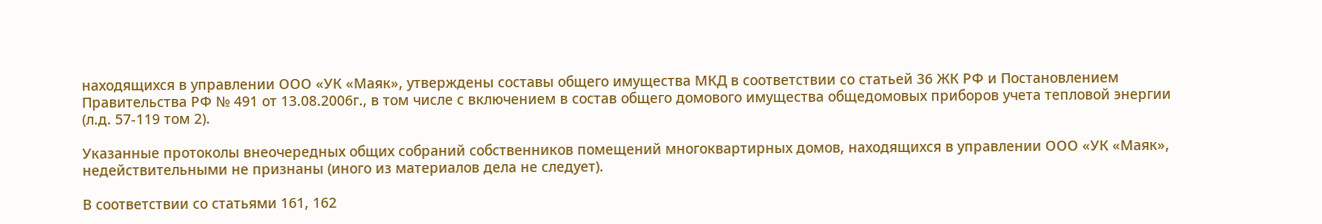находящихся в управлении ООО «УК «Маяк», утверждены составы общего имущества МКД в соответствии со статьей 36 ЖК РФ и Постановлением Правительства РФ № 491 от 13.08.2006г., в том числе с включением в состав общего домового имущества общедомовых приборов учета тепловой энергии (л.д. 57-119 том 2).

Указанные протоколы внеочередных общих собраний собственников помещений многоквартирных домов, находящихся в управлении ООО «УК «Маяк», недействительными не признаны (иного из материалов дела не следует).

В соответствии со статьями 161, 162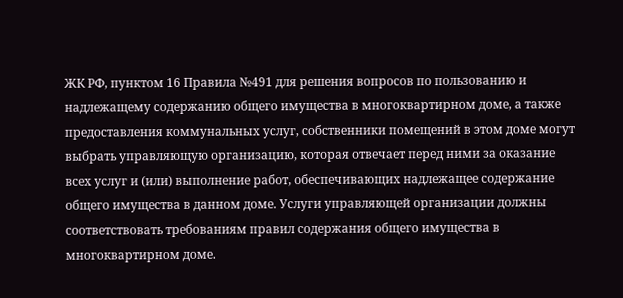ЖК РФ, пунктом 16 Правила №491 для решения вопросов по пользованию и надлежащему содержанию общего имущества в многоквартирном доме, а также предоставления коммунальных услуг, собственники помещений в этом доме могут выбрать управляющую организацию, которая отвечает перед ними за оказание всех услуг и (или) выполнение работ, обеспечивающих надлежащее содержание общего имущества в данном доме. Услуги управляющей организации должны соответствовать требованиям правил содержания общего имущества в многоквартирном доме.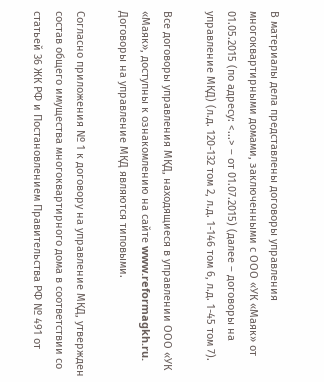В материалы дела представлены договоры управления многоквартирными домами, заключенными с ООО «УК «Маяк» от 01.05.2015 (по адресу: <...> – от 01.07.2015) (далее – договоры на управление МКД) (л.д. 120-132 том 2, л.д. 1-146 том 6, л.д. 1-45 том 7).

Все договоры управления МКД, находящиеся в управлении ООО «УК «Маяк», доступны к ознакомлению на сайте www.reformagkh.ru. Договоры на управление МКД являются типовыми.

Согласно приложения № 1 к договору на управление МКД, утвержден состав общего имущества многоквартирного дома в соответствии со статьей 36 ЖК РФ и Постановлением Правительства РФ № 491 от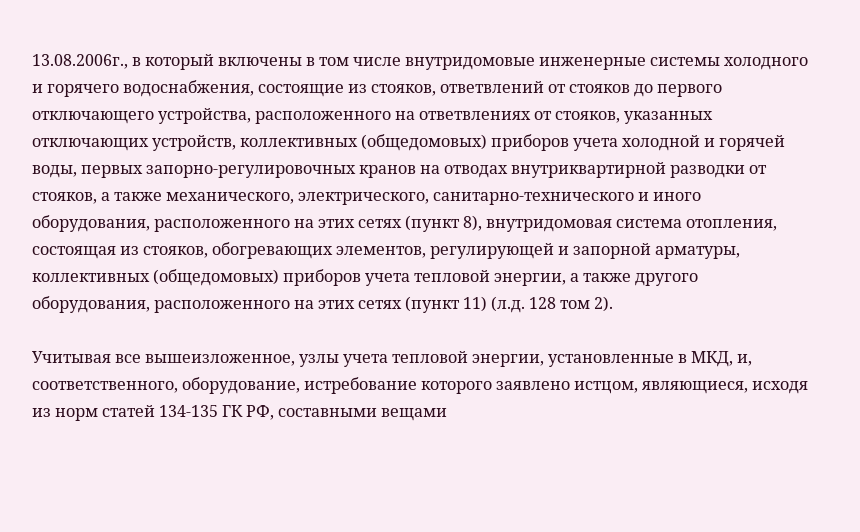13.08.2006г., в который включены в том числе внутридомовые инженерные системы холодного и горячего водоснабжения, состоящие из стояков, ответвлений от стояков до первого отключающего устройства, расположенного на ответвлениях от стояков, указанных отключающих устройств, коллективных (общедомовых) приборов учета холодной и горячей воды, первых запорно-регулировочных кранов на отводах внутриквартирной разводки от стояков, а также механического, электрического, санитарно-технического и иного оборудования, расположенного на этих сетях (пункт 8), внутридомовая система отопления, состоящая из стояков, обогревающих элементов, регулирующей и запорной арматуры, коллективных (общедомовых) приборов учета тепловой энергии, а также другого оборудования, расположенного на этих сетях (пункт 11) (л.д. 128 том 2).

Учитывая все вышеизложенное, узлы учета тепловой энергии, установленные в МКД, и, соответственного, оборудование, истребование которого заявлено истцом, являющиеся, исходя из норм статей 134-135 ГК РФ, составными вещами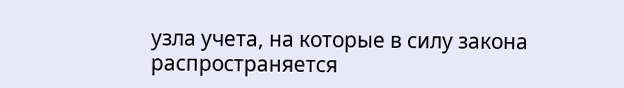узла учета, на которые в силу закона распространяется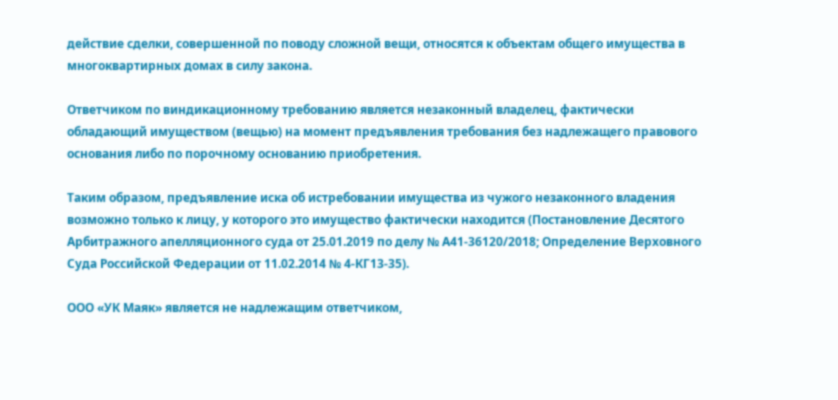действие сделки, совершенной по поводу сложной вещи, относятся к объектам общего имущества в многоквартирных домах в силу закона.

Ответчиком по виндикационному требованию является незаконный владелец, фактически обладающий имуществом (вещью) на момент предъявления требования без надлежащего правового основания либо по порочному основанию приобретения.

Таким образом, предъявление иска об истребовании имущества из чужого незаконного владения возможно только к лицу, у которого это имущество фактически находится (Постановление Десятого Арбитражного апелляционного суда от 25.01.2019 по делу № А41-36120/2018; Определение Верховного Суда Российской Федерации от 11.02.2014 № 4-КГ13-35).

ООО «УК Маяк» является не надлежащим ответчиком,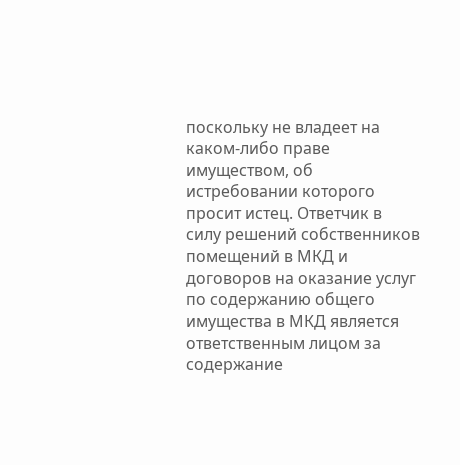поскольку не владеет на каком-либо праве имуществом, об истребовании которого просит истец. Ответчик в силу решений собственников помещений в МКД и договоров на оказание услуг по содержанию общего имущества в МКД является ответственным лицом за содержание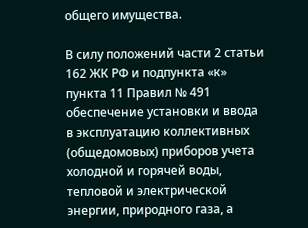общего имущества.

В силу положений части 2 статьи 162 ЖК РФ и подпункта «к» пункта 11 Правил № 491 обеспечение установки и ввода в эксплуатацию коллективных (общедомовых) приборов учета холодной и горячей воды, тепловой и электрической энергии, природного газа, а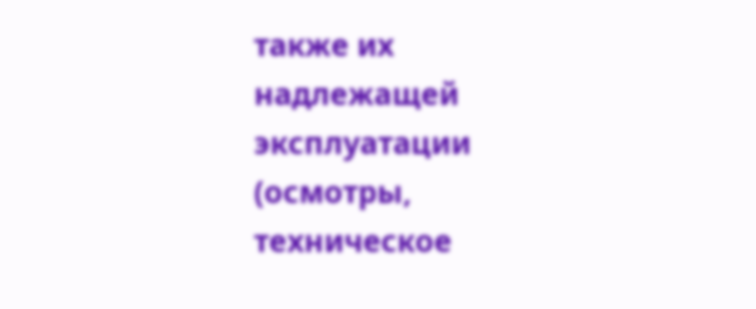также их надлежащей эксплуатации (осмотры, техническое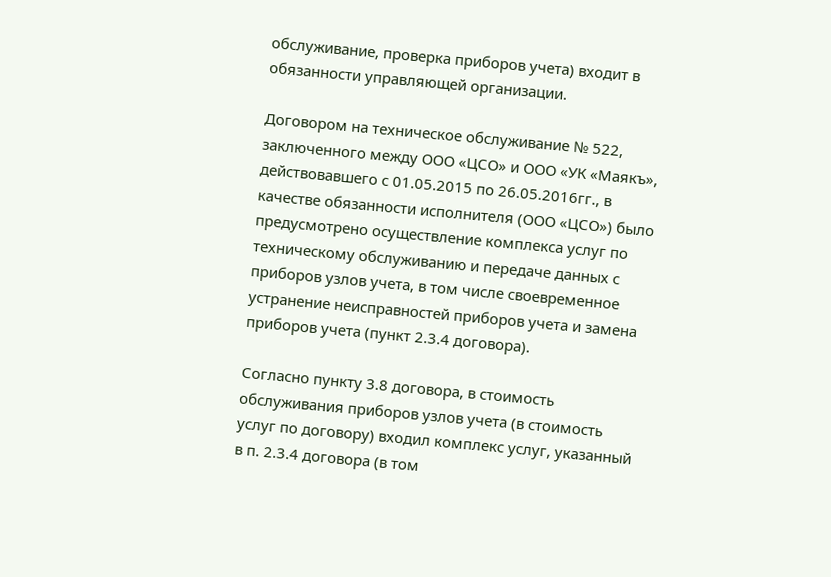обслуживание, проверка приборов учета) входит в обязанности управляющей организации.

Договором на техническое обслуживание № 522, заключенного между ООО «ЦСО» и ООО «УК «Маякъ», действовавшего с 01.05.2015 по 26.05.2016гг., в качестве обязанности исполнителя (ООО «ЦСО») было предусмотрено осуществление комплекса услуг по техническому обслуживанию и передаче данных с приборов узлов учета, в том числе своевременное устранение неисправностей приборов учета и замена приборов учета (пункт 2.3.4 договора).

Согласно пункту 3.8 договора, в стоимость обслуживания приборов узлов учета (в стоимость услуг по договору) входил комплекс услуг, указанный в п. 2.3.4 договора (в том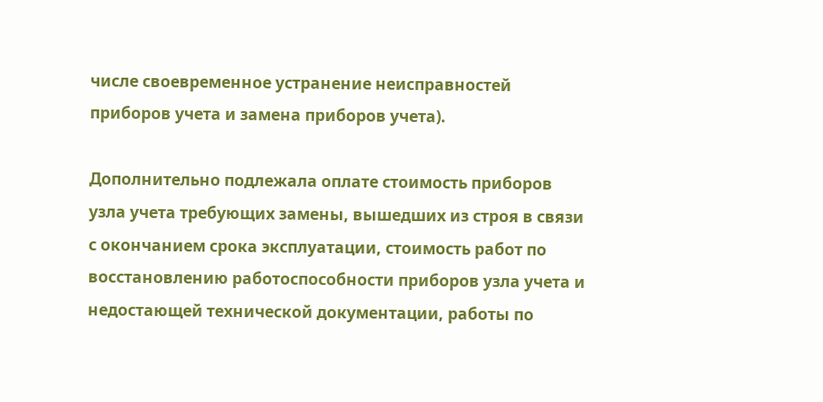числе своевременное устранение неисправностей приборов учета и замена приборов учета).

Дополнительно подлежала оплате стоимость приборов узла учета требующих замены, вышедших из строя в связи с окончанием срока эксплуатации, стоимость работ по восстановлению работоспособности приборов узла учета и недостающей технической документации, работы по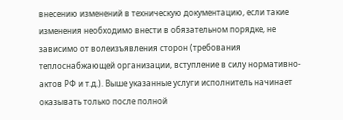внесению изменений в техническую документацию, если такие изменения необходимо внести в обязательном порядке, не зависимо от волеизъявления сторон (требования теплоснабжающей организации, вступление в силу нормативно-актов РФ и т.д.). Выше указанные услуги исполнитель начинает оказывать только после полной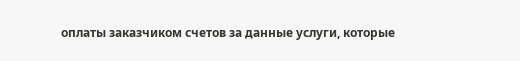оплаты заказчиком счетов за данные услуги, которые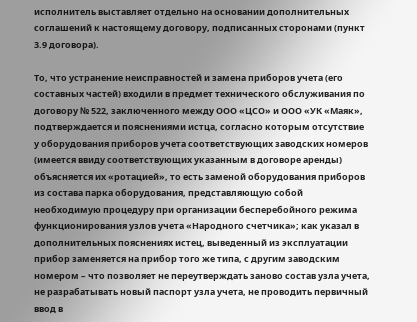исполнитель выставляет отдельно на основании дополнительных соглашений к настоящему договору, подписанных сторонами (пункт 3.9 договора).

То, что устранение неисправностей и замена приборов учета (его составных частей) входили в предмет технического обслуживания по договору № 522, заключенного между ООО «ЦСО» и ООО «УК «Маяк», подтверждается и пояснениями истца, согласно которым отсутствие у оборудования приборов учета соответствующих заводских номеров (имеется ввиду соответствующих указанным в договоре аренды) объясняется их «ротацией», то есть заменой оборудования приборов из состава парка оборудования, представляющую собой необходимую процедуру при организации бесперебойного режима функционирования узлов учета «Народного счетчика»; как указал в дополнительных пояснениях истец, выведенный из эксплуатации прибор заменяется на прибор того же типа, с другим заводским номером – что позволяет не переутверждать заново состав узла учета, не разрабатывать новый паспорт узла учета, не проводить первичный ввод в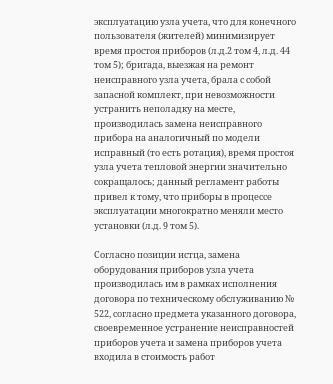эксплуатацию узла учета, что для конечного пользователя (жителей) минимизирует время простоя приборов (л.д.2 том 4, л.д. 44 том 5); бригада, выезжая на ремонт неисправного узла учета, брала с собой запасной комплект, при невозможности устранить неполадку на месте, производилась замена неисправного прибора на аналогичный по модели исправный (то есть ротация), время простоя узла учета тепловой энергии значительно сокращалось; данный регламент работы привел к тому, что приборы в процессе эксплуатации многократно меняли место установки (л.д. 9 том 5).

Согласно позиции истца, замена оборудования приборов узла учета производилась им в рамках исполнения договора по техническому обслуживанию № 522, согласно предмета указанного договора, своевременное устранение неисправностей приборов учета и замена приборов учета входила в стоимость работ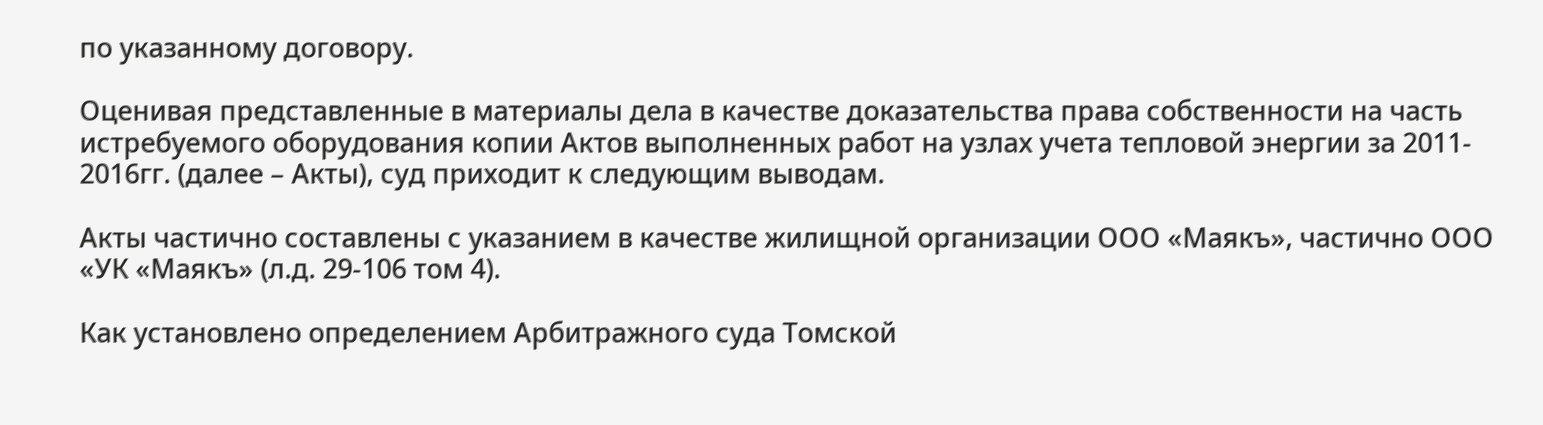по указанному договору.

Оценивая представленные в материалы дела в качестве доказательства права собственности на часть истребуемого оборудования копии Актов выполненных работ на узлах учета тепловой энергии за 2011- 2016гг. (далее – Акты), суд приходит к следующим выводам.

Акты частично составлены с указанием в качестве жилищной организации ООО «Маякъ», частично ООО «УК «Маякъ» (л.д. 29-106 том 4).

Как установлено определением Арбитражного суда Томской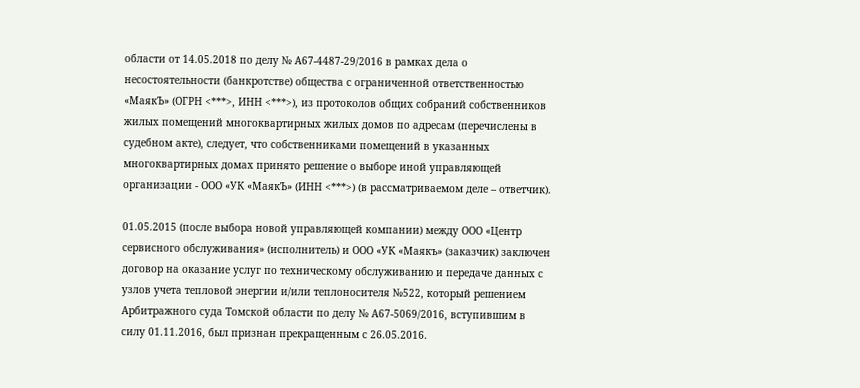области от 14.05.2018 по делу № А67-4487-29/2016 в рамках дела о несостоятельности (банкротстве) общества с ограниченной ответственностью «МаякЪ» (ОГРН <***>, ИНН <***>), из протоколов общих собраний собственников жилых помещений многоквартирных жилых домов по адресам (перечислены в судебном акте), следует, что собственниками помещений в указанных многоквартирных домах принято решение о выборе иной управляющей организации - ООО «УК «МаякЪ» (ИНН <***>) (в рассматриваемом деле – ответчик).

01.05.2015 (после выбора новой управляющей компании) между ООО «Центр сервисного обслуживания» (исполнитель) и ООО «УК «Маякъ» (заказчик) заключен договор на оказание услуг по техническому обслуживанию и передаче данных с узлов учета тепловой энергии и/или теплоносителя №522, который решением Арбитражного суда Томской области по делу № А67-5069/2016, вступившим в силу 01.11.2016, был признан прекращенным с 26.05.2016.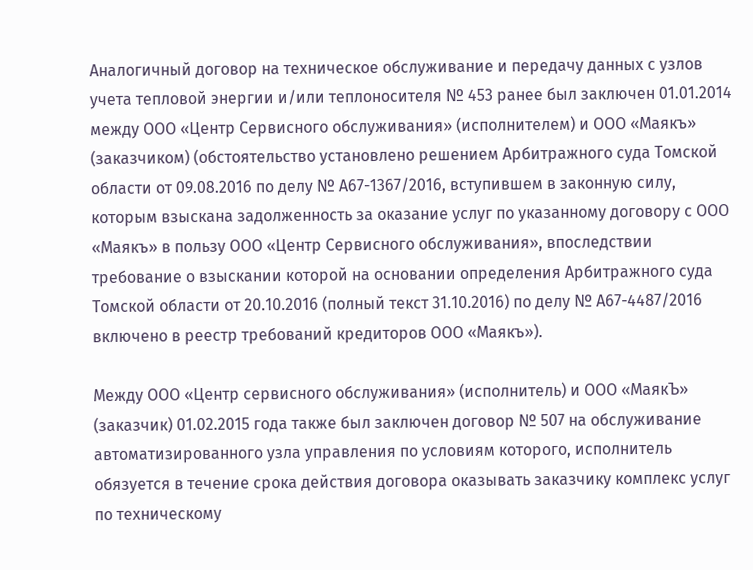Аналогичный договор на техническое обслуживание и передачу данных с узлов учета тепловой энергии и/или теплоносителя № 453 ранее был заключен 01.01.2014 между ООО «Центр Сервисного обслуживания» (исполнителем) и ООО «Маякъ» (заказчиком) (обстоятельство установлено решением Арбитражного суда Томской области от 09.08.2016 по делу № А67-1367/2016, вступившем в законную силу, которым взыскана задолженность за оказание услуг по указанному договору с ООО «Маякъ» в пользу ООО «Центр Сервисного обслуживания», впоследствии требование о взыскании которой на основании определения Арбитражного суда Томской области от 20.10.2016 (полный текст 31.10.2016) по делу № А67-4487/2016 включено в реестр требований кредиторов ООО «Маякъ»).

Между ООО «Центр сервисного обслуживания» (исполнитель) и ООО «МаякЪ» (заказчик) 01.02.2015 года также был заключен договор № 507 на обслуживание автоматизированного узла управления по условиям которого, исполнитель обязуется в течение срока действия договора оказывать заказчику комплекс услуг по техническому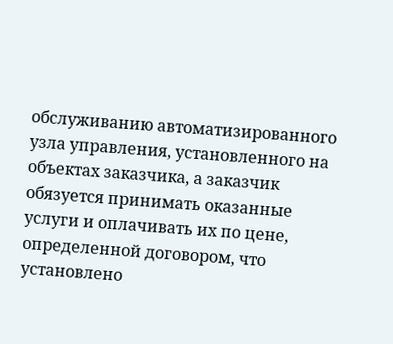обслуживанию автоматизированного узла управления, установленного на объектах заказчика, а заказчик обязуется принимать оказанные услуги и оплачивать их по цене, определенной договором, что установлено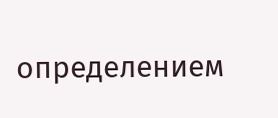определением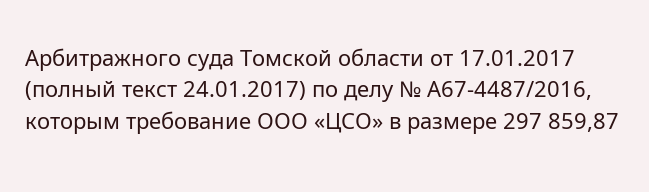Арбитражного суда Томской области от 17.01.2017 (полный текст 24.01.2017) по делу № А67-4487/2016, которым требование ООО «ЦСО» в размере 297 859,87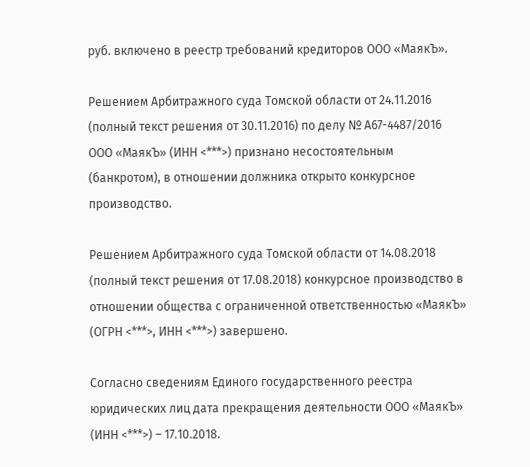руб. включено в реестр требований кредиторов ООО «МаякЪ».

Решением Арбитражного суда Томской области от 24.11.2016 (полный текст решения от 30.11.2016) по делу № А67-4487/2016 ООО «МаякЪ» (ИНН <***>) признано несостоятельным (банкротом), в отношении должника открыто конкурсное производство.

Решением Арбитражного суда Томской области от 14.08.2018 (полный текст решения от 17.08.2018) конкурсное производство в отношении общества с ограниченной ответственностью «МаякЪ» (ОГРН <***>, ИНН <***>) завершено.

Согласно сведениям Единого государственного реестра юридических лиц дата прекращения деятельности ООО «МаякЪ» (ИНН <***>) – 17.10.2018.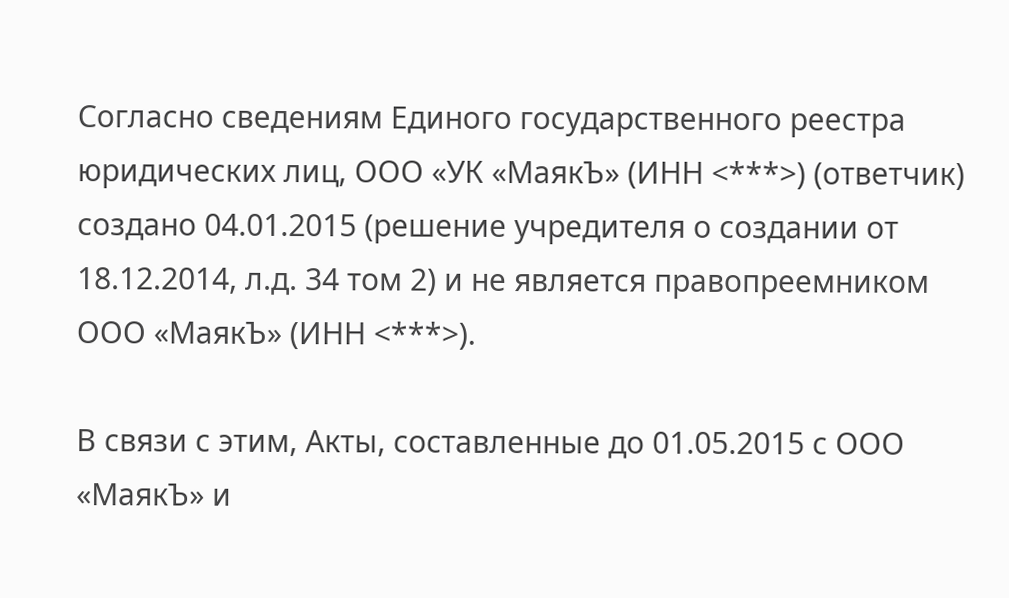Согласно сведениям Единого государственного реестра юридических лиц, ООО «УК «МаякЪ» (ИНН <***>) (ответчик) создано 04.01.2015 (решение учредителя о создании от 18.12.2014, л.д. 34 том 2) и не является правопреемником ООО «МаякЪ» (ИНН <***>).

В связи с этим, Акты, составленные до 01.05.2015 с ООО «МаякЪ» и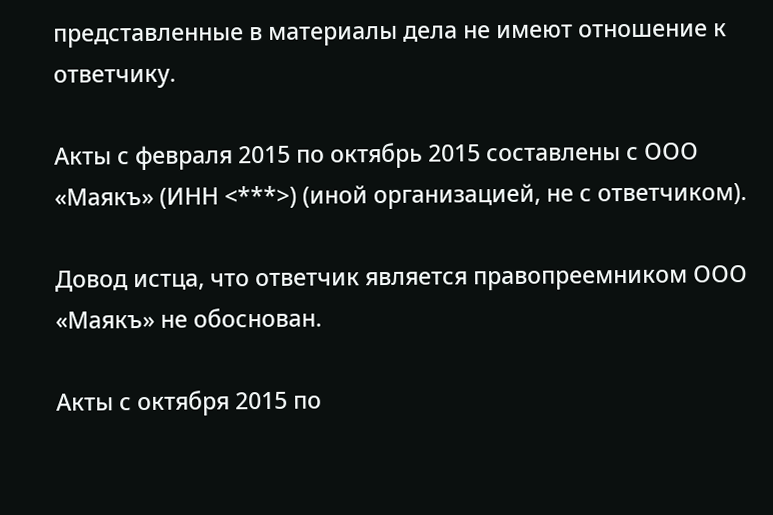представленные в материалы дела не имеют отношение к ответчику.

Акты с февраля 2015 по октябрь 2015 составлены с ООО «Маякъ» (ИНН <***>) (иной организацией, не с ответчиком).

Довод истца, что ответчик является правопреемником ООО «Маякъ» не обоснован.

Акты с октября 2015 по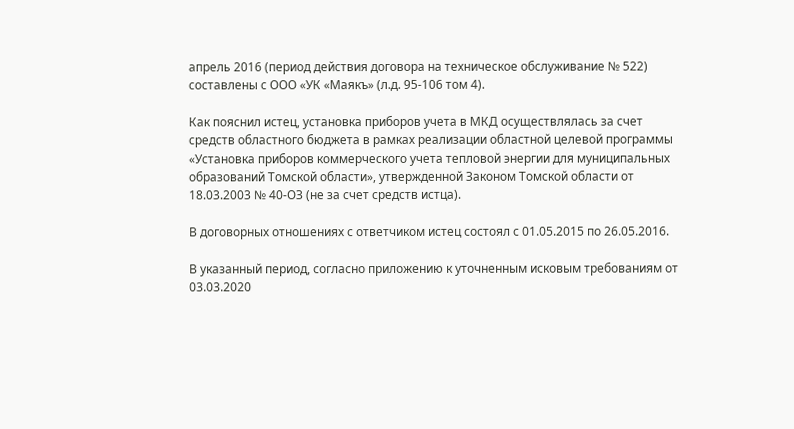апрель 2016 (период действия договора на техническое обслуживание № 522) составлены с ООО «УК «Маякъ» (л.д. 95-106 том 4).

Как пояснил истец, установка приборов учета в МКД осуществлялась за счет средств областного бюджета в рамках реализации областной целевой программы «Установка приборов коммерческого учета тепловой энергии для муниципальных образований Томской области», утвержденной Законом Томской области от 18.03.2003 № 40-ОЗ (не за счет средств истца).

В договорных отношениях с ответчиком истец состоял с 01.05.2015 по 26.05.2016.

В указанный период, согласно приложению к уточненным исковым требованиям от 03.03.2020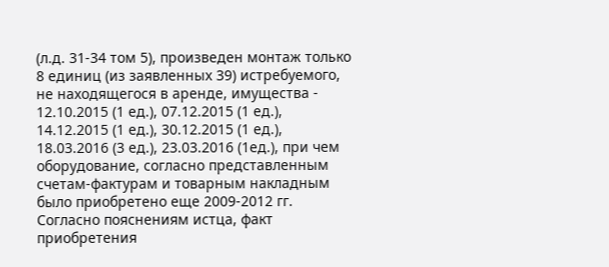(л.д. 31-34 том 5), произведен монтаж только 8 единиц (из заявленных 39) истребуемого, не находящегося в аренде, имущества - 12.10.2015 (1 ед.), 07.12.2015 (1 ед.), 14.12.2015 (1 ед.), 30.12.2015 (1 ед.), 18.03.2016 (3 ед.), 23.03.2016 (1ед.), при чем оборудование, согласно представленным счетам-фактурам и товарным накладным было приобретено еще 2009-2012 гг. Согласно пояснениям истца, факт приобретения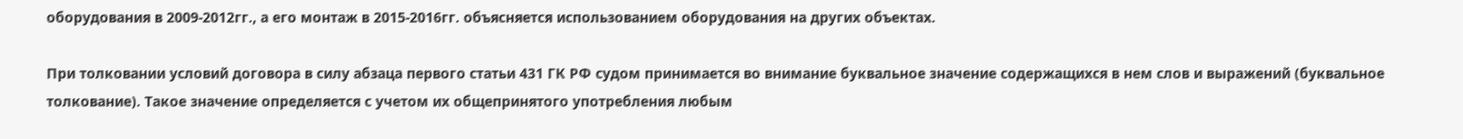оборудования в 2009-2012гг., а его монтаж в 2015-2016гг. объясняется использованием оборудования на других объектах.

При толковании условий договора в силу абзаца первого статьи 431 ГК РФ судом принимается во внимание буквальное значение содержащихся в нем слов и выражений (буквальное толкование). Такое значение определяется с учетом их общепринятого употребления любым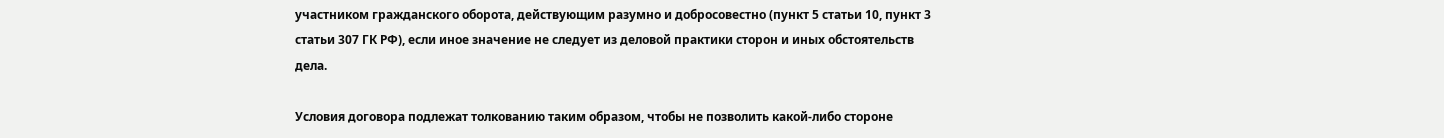участником гражданского оборота, действующим разумно и добросовестно (пункт 5 статьи 10, пункт 3 статьи 307 ГК РФ), если иное значение не следует из деловой практики сторон и иных обстоятельств дела.

Условия договора подлежат толкованию таким образом, чтобы не позволить какой-либо стороне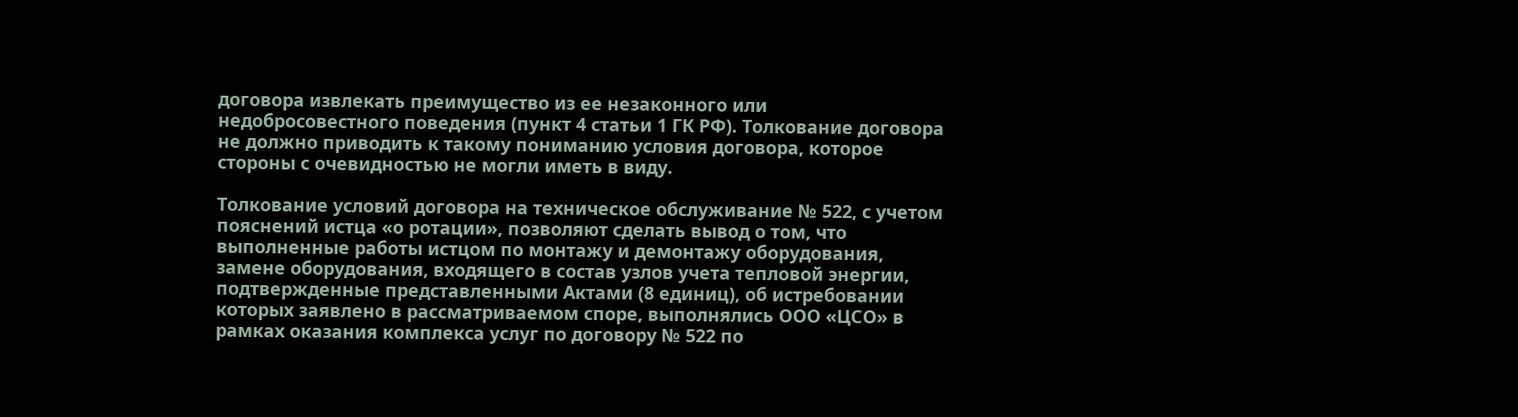договора извлекать преимущество из ее незаконного или недобросовестного поведения (пункт 4 статьи 1 ГК РФ). Толкование договора не должно приводить к такому пониманию условия договора, которое стороны с очевидностью не могли иметь в виду.

Толкование условий договора на техническое обслуживание № 522, с учетом пояснений истца «о ротации», позволяют сделать вывод о том, что выполненные работы истцом по монтажу и демонтажу оборудования, замене оборудования, входящего в состав узлов учета тепловой энергии, подтвержденные представленными Актами (8 единиц), об истребовании которых заявлено в рассматриваемом споре, выполнялись ООО «ЦСО» в рамках оказания комплекса услуг по договору № 522 по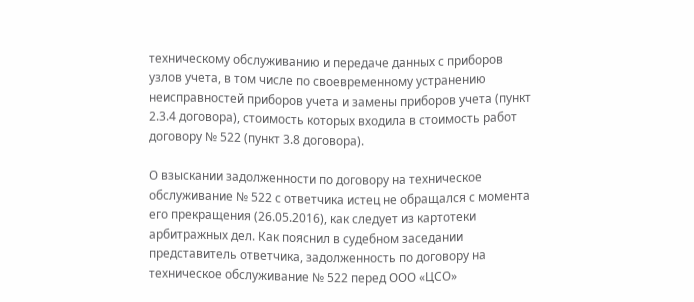техническому обслуживанию и передаче данных с приборов узлов учета, в том числе по своевременному устранению неисправностей приборов учета и замены приборов учета (пункт 2.3.4 договора), стоимость которых входила в стоимость работ договору № 522 (пункт 3.8 договора).

О взыскании задолженности по договору на техническое обслуживание № 522 с ответчика истец не обращался с момента его прекращения (26.05.2016), как следует из картотеки арбитражных дел. Как пояснил в судебном заседании представитель ответчика, задолженность по договору на техническое обслуживание № 522 перед ООО «ЦСО»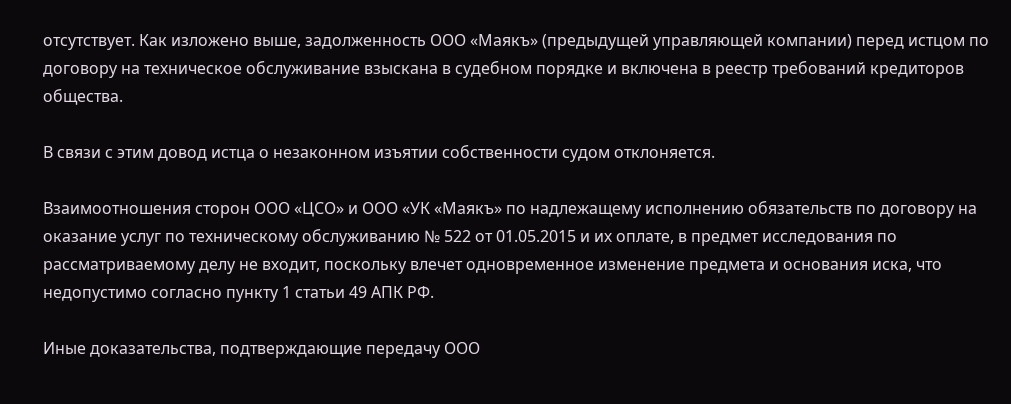отсутствует. Как изложено выше, задолженность ООО «Маякъ» (предыдущей управляющей компании) перед истцом по договору на техническое обслуживание взыскана в судебном порядке и включена в реестр требований кредиторов общества.

В связи с этим довод истца о незаконном изъятии собственности судом отклоняется.

Взаимоотношения сторон ООО «ЦСО» и ООО «УК «Маякъ» по надлежащему исполнению обязательств по договору на оказание услуг по техническому обслуживанию № 522 от 01.05.2015 и их оплате, в предмет исследования по рассматриваемому делу не входит, поскольку влечет одновременное изменение предмета и основания иска, что недопустимо согласно пункту 1 статьи 49 АПК РФ.

Иные доказательства, подтверждающие передачу ООО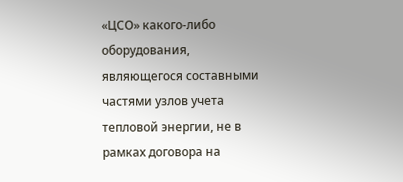«ЦСО» какого-либо оборудования, являющегося составными частями узлов учета тепловой энергии, не в рамках договора на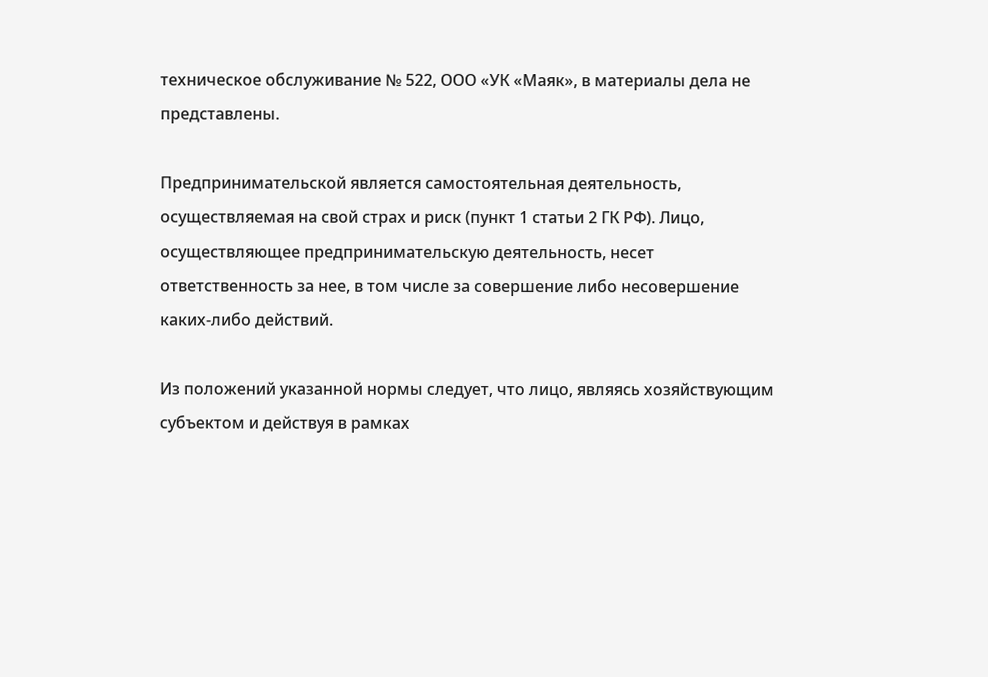техническое обслуживание № 522, ООО «УК «Маяк», в материалы дела не представлены.

Предпринимательской является самостоятельная деятельность, осуществляемая на свой страх и риск (пункт 1 статьи 2 ГК РФ). Лицо, осуществляющее предпринимательскую деятельность, несет ответственность за нее, в том числе за совершение либо несовершение каких-либо действий.

Из положений указанной нормы следует, что лицо, являясь хозяйствующим субъектом и действуя в рамках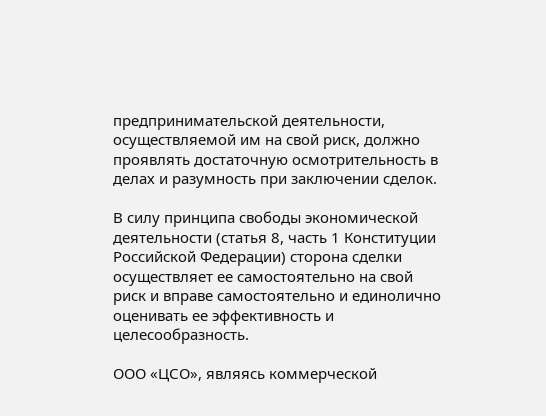предпринимательской деятельности, осуществляемой им на свой риск, должно проявлять достаточную осмотрительность в делах и разумность при заключении сделок.

В силу принципа свободы экономической деятельности (статья 8, часть 1 Конституции Российской Федерации) сторона сделки осуществляет ее самостоятельно на свой риск и вправе самостоятельно и единолично оценивать ее эффективность и целесообразность.

ООО «ЦСО», являясь коммерческой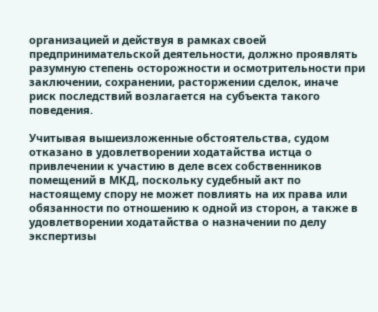организацией и действуя в рамках своей предпринимательской деятельности, должно проявлять разумную степень осторожности и осмотрительности при заключении, сохранении, расторжении сделок, иначе риск последствий возлагается на субъекта такого поведения.

Учитывая вышеизложенные обстоятельства, судом отказано в удовлетворении ходатайства истца о привлечении к участию в деле всех собственников помещений в МКД, поскольку судебный акт по настоящему спору не может повлиять на их права или обязанности по отношению к одной из сторон, а также в удовлетворении ходатайства о назначении по делу экспертизы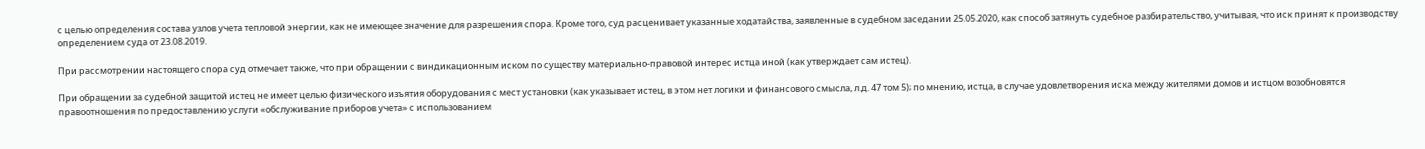с целью определения состава узлов учета тепловой энергии, как не имеющее значение для разрешения спора. Кроме того, суд расценивает указанные ходатайства, заявленные в судебном заседании 25.05.2020, как способ затянуть судебное разбирательство, учитывая, что иск принят к производству определением суда от 23.08.2019.

При рассмотрении настоящего спора суд отмечает также, что при обращении с виндикационным иском по существу материально-правовой интерес истца иной (как утверждает сам истец).

При обращении за судебной защитой истец не имеет целью физического изъятия оборудования с мест установки (как указывает истец, в этом нет логики и финансового смысла, л.д. 47 том 5); по мнению, истца, в случае удовлетворения иска между жителями домов и истцом возобновятся правоотношения по предоставлению услуги «обслуживание приборов учета» с использованием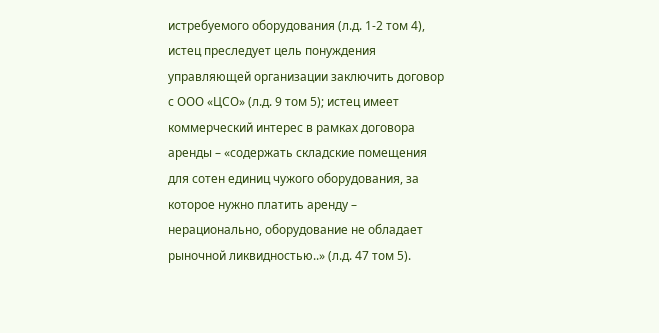истребуемого оборудования (л.д. 1-2 том 4), истец преследует цель понуждения управляющей организации заключить договор с ООО «ЦСО» (л.д. 9 том 5); истец имеет коммерческий интерес в рамках договора аренды – «содержать складские помещения для сотен единиц чужого оборудования, за которое нужно платить аренду – нерационально, оборудование не обладает рыночной ликвидностью..» (л.д. 47 том 5).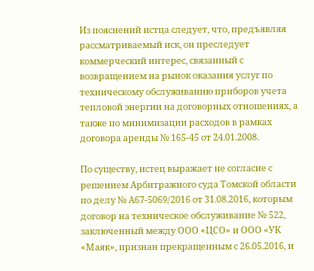Из пояснений истца следует, что, предъявляя рассматриваемый иск, он преследует коммерческий интерес, связанный с возвращением на рынок оказания услуг по техническому обслуживанию приборов учета тепловой энергии на договорных отношениях, а также по минимизации расходов в рамках договора аренды № 165-45 от 24.01.2008.

По существу, истец выражает не согласие с решением Арбитражного суда Томской области по делу № А67-5069/2016 от 31.08.2016, которым договор на техническое обслуживание № 522, заключенный между ООО «ЦСО» и ООО «УК «Маяк», признан прекращенным с 26.05.2016, и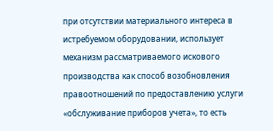при отсутствии материального интереса в истребуемом оборудовании, использует механизм рассматриваемого искового производства как способ возобновления правоотношений по предоставлению услуги «обслуживание приборов учета», то есть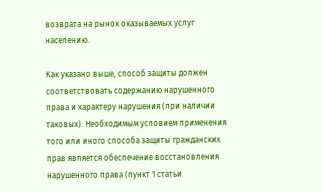возврата на рынок оказываемых услуг населению.

Как указано выше, способ защиты должен соответствовать содержанию нарушенного права и характеру нарушения (при наличии таковых). Необходимым условием применения того или иного способа защиты гражданских прав является обеспечение восстановления нарушенного права (пункт 1 статьи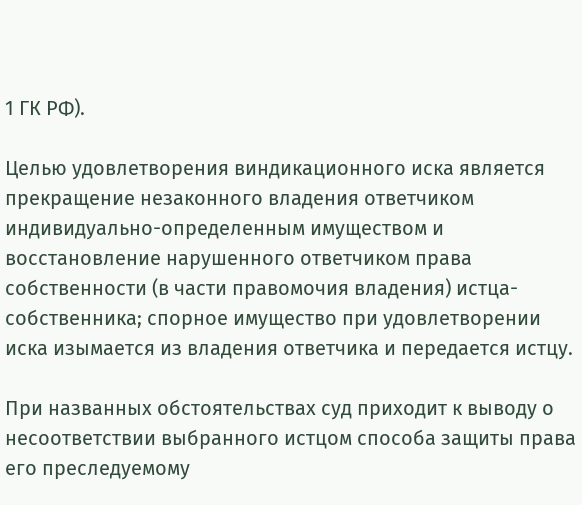1 ГК РФ).

Целью удовлетворения виндикационного иска является прекращение незаконного владения ответчиком индивидуально-определенным имуществом и восстановление нарушенного ответчиком права собственности (в части правомочия владения) истца-собственника; спорное имущество при удовлетворении иска изымается из владения ответчика и передается истцу.

При названных обстоятельствах суд приходит к выводу о несоответствии выбранного истцом способа защиты права его преследуемому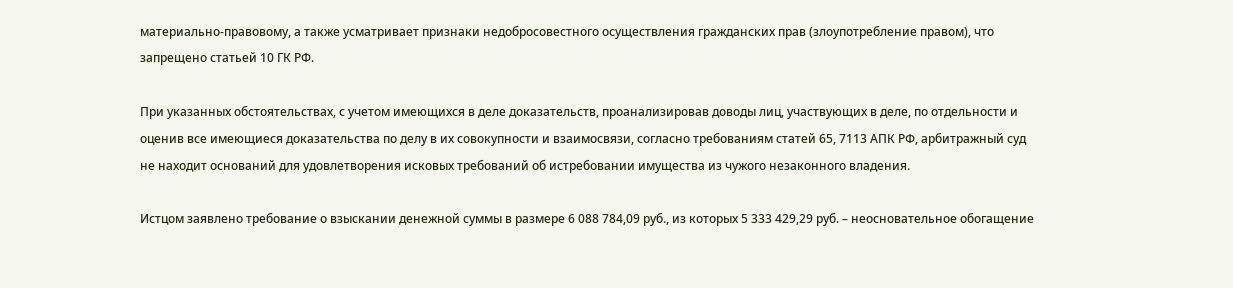материально-правовому, а также усматривает признаки недобросовестного осуществления гражданских прав (злоупотребление правом), что запрещено статьей 10 ГК РФ.

При указанных обстоятельствах, с учетом имеющихся в деле доказательств, проанализировав доводы лиц, участвующих в деле, по отдельности и оценив все имеющиеся доказательства по делу в их совокупности и взаимосвязи, согласно требованиям статей 65, 7113 АПК РФ, арбитражный суд не находит оснований для удовлетворения исковых требований об истребовании имущества из чужого незаконного владения.

Истцом заявлено требование о взыскании денежной суммы в размере 6 088 784,09 руб., из которых 5 333 429,29 руб. – неосновательное обогащение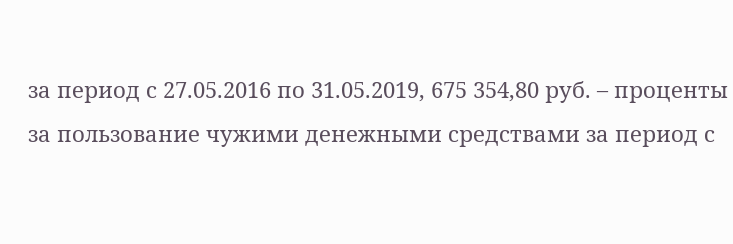за период с 27.05.2016 по 31.05.2019, 675 354,80 руб. – проценты за пользование чужими денежными средствами за период с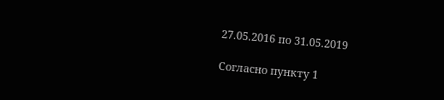27.05.2016 по 31.05.2019

Согласно пункту 1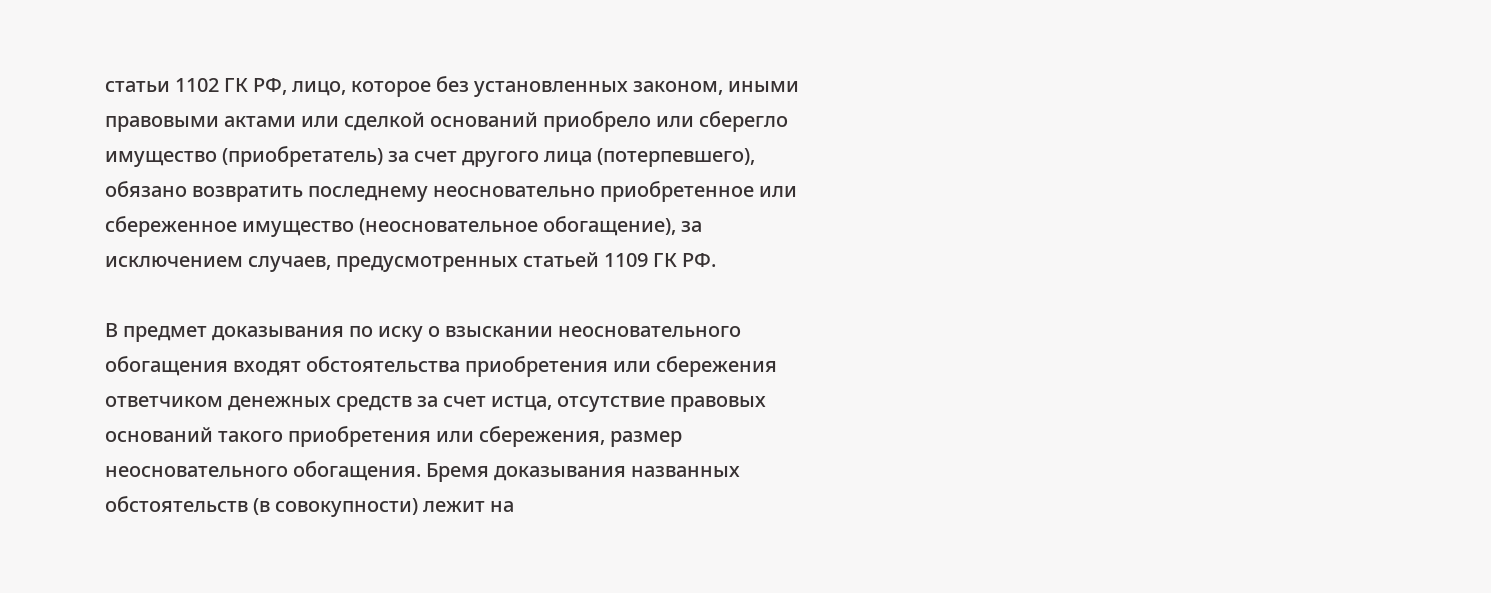статьи 1102 ГК РФ, лицо, которое без установленных законом, иными правовыми актами или сделкой оснований приобрело или сберегло имущество (приобретатель) за счет другого лица (потерпевшего), обязано возвратить последнему неосновательно приобретенное или сбереженное имущество (неосновательное обогащение), за исключением случаев, предусмотренных статьей 1109 ГК РФ.

В предмет доказывания по иску о взыскании неосновательного обогащения входят обстоятельства приобретения или сбережения ответчиком денежных средств за счет истца, отсутствие правовых оснований такого приобретения или сбережения, размер неосновательного обогащения. Бремя доказывания названных обстоятельств (в совокупности) лежит на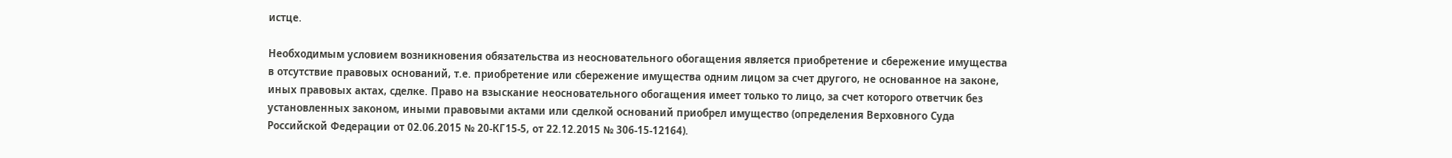истце.

Необходимым условием возникновения обязательства из неосновательного обогащения является приобретение и сбережение имущества в отсутствие правовых оснований, т.е. приобретение или сбережение имущества одним лицом за счет другого, не основанное на законе, иных правовых актах, сделке. Право на взыскание неосновательного обогащения имеет только то лицо, за счет которого ответчик без установленных законом, иными правовыми актами или сделкой оснований приобрел имущество (определения Верховного Суда Российской Федерации от 02.06.2015 № 20-КГ15-5, от 22.12.2015 № 306-15-12164).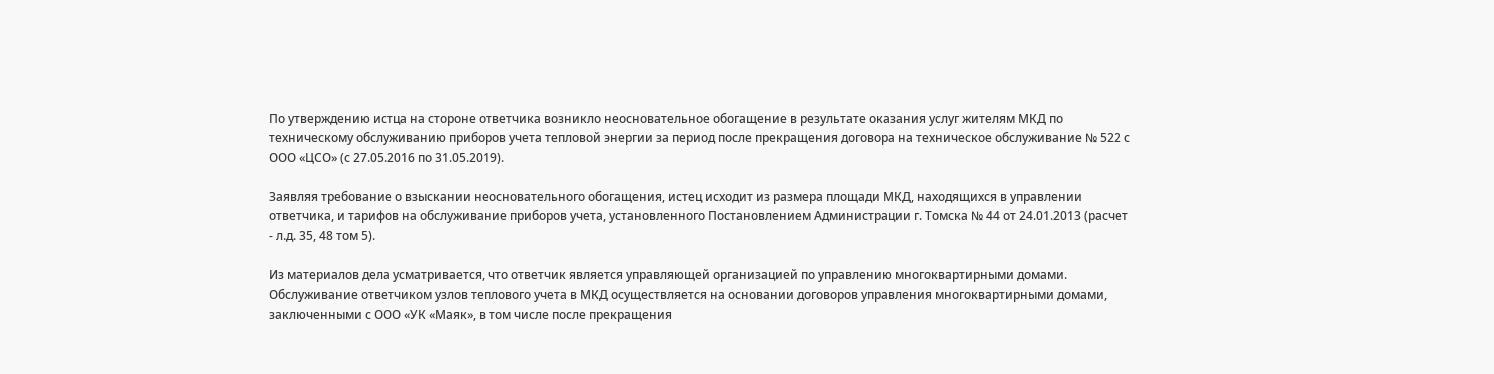По утверждению истца на стороне ответчика возникло неосновательное обогащение в результате оказания услуг жителям МКД по техническому обслуживанию приборов учета тепловой энергии за период после прекращения договора на техническое обслуживание № 522 с ООО «ЦСО» (с 27.05.2016 по 31.05.2019).

Заявляя требование о взыскании неосновательного обогащения, истец исходит из размера площади МКД, находящихся в управлении ответчика, и тарифов на обслуживание приборов учета, установленного Постановлением Администрации г. Томска № 44 от 24.01.2013 (расчет - л.д. 35, 48 том 5).

Из материалов дела усматривается, что ответчик является управляющей организацией по управлению многоквартирными домами. Обслуживание ответчиком узлов теплового учета в МКД осуществляется на основании договоров управления многоквартирными домами, заключенными с ООО «УК «Маяк», в том числе после прекращения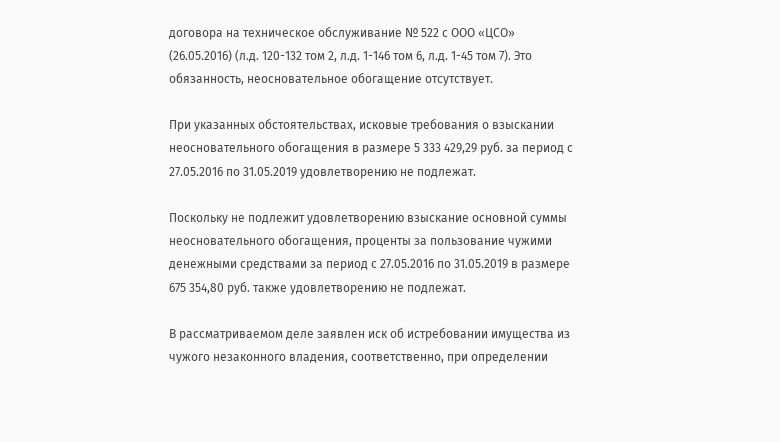договора на техническое обслуживание № 522 с ООО «ЦСО» (26.05.2016) (л.д. 120-132 том 2, л.д. 1-146 том 6, л.д. 1-45 том 7). Это обязанность, неосновательное обогащение отсутствует.

При указанных обстоятельствах, исковые требования о взыскании неосновательного обогащения в размере 5 333 429,29 руб. за период с 27.05.2016 по 31.05.2019 удовлетворению не подлежат.

Поскольку не подлежит удовлетворению взыскание основной суммы неосновательного обогащения, проценты за пользование чужими денежными средствами за период с 27.05.2016 по 31.05.2019 в размере 675 354,80 руб. также удовлетворению не подлежат.

В рассматриваемом деле заявлен иск об истребовании имущества из чужого незаконного владения, соответственно, при определении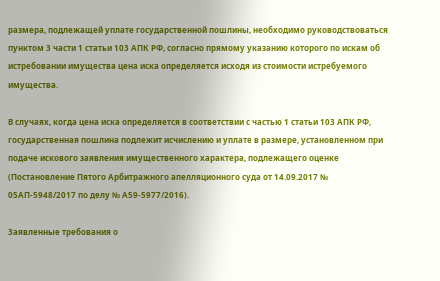размера, подлежащей уплате государственной пошлины, необходимо руководствоваться пунктом 3 части 1 статьи 103 АПК РФ, согласно прямому указанию которого по искам об истребовании имущества цена иска определяется исходя из стоимости истребуемого имущества.

В случаях, когда цена иска определяется в соответствии с частью 1 статьи 103 АПК РФ, государственная пошлина подлежит исчислению и уплате в размере, установленном при подаче искового заявления имущественного характера, подлежащего оценке (Постановление Пятого Арбитражного апелляционного суда от 14.09.2017 № 05АП-5948/2017 по делу № А59-5977/2016).

Заявленные требования о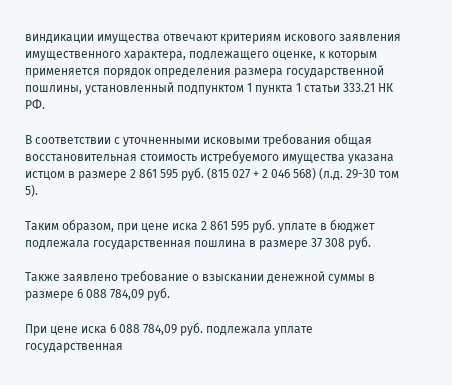виндикации имущества отвечают критериям искового заявления имущественного характера, подлежащего оценке, к которым применяется порядок определения размера государственной пошлины, установленный подпунктом 1 пункта 1 статьи 333.21 НК РФ.

В соответствии с уточненными исковыми требования общая восстановительная стоимость истребуемого имущества указана истцом в размере 2 861 595 руб. (815 027 + 2 046 568) (л.д. 29-30 том 5).

Таким образом, при цене иска 2 861 595 руб. уплате в бюджет подлежала государственная пошлина в размере 37 308 руб.

Также заявлено требование о взыскании денежной суммы в размере 6 088 784,09 руб.

При цене иска 6 088 784,09 руб. подлежала уплате государственная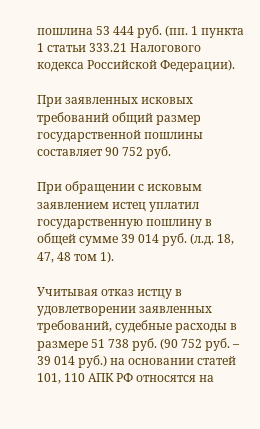пошлина 53 444 руб. (пп. 1 пункта 1 статьи 333.21 Налогового кодекса Российской Федерации).

При заявленных исковых требований общий размер государственной пошлины составляет 90 752 руб.

При обращении с исковым заявлением истец уплатил государственную пошлину в общей сумме 39 014 руб. (л.д. 18, 47, 48 том 1).

Учитывая отказ истцу в удовлетворении заявленных требований, судебные расходы в размере 51 738 руб. (90 752 руб. – 39 014 руб.) на основании статей 101, 110 АПК РФ относятся на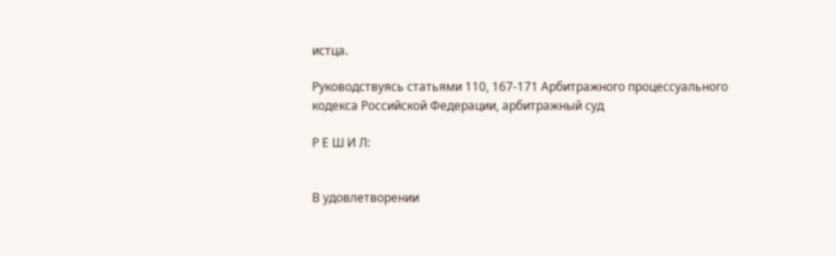истца.

Руководствуясь статьями 110, 167-171 Арбитражного процессуального кодекса Российской Федерации, арбитражный суд

Р Е Ш И Л:


В удовлетворении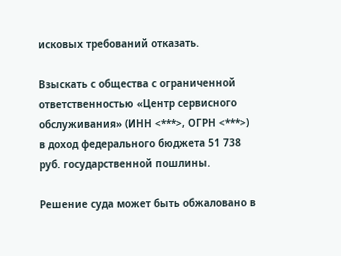исковых требований отказать.

Взыскать с общества с ограниченной ответственностью «Центр сервисного обслуживания» (ИНН <***>, ОГРН <***>) в доход федерального бюджета 51 738 руб. государственной пошлины.

Решение суда может быть обжаловано в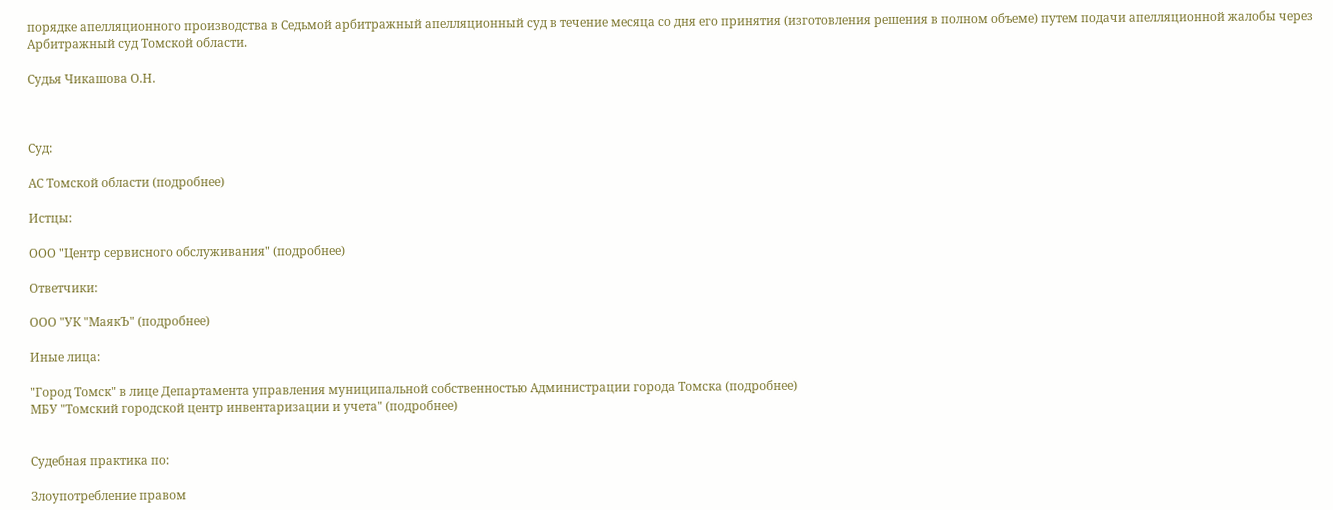порядке апелляционного производства в Седьмой арбитражный апелляционный суд в течение месяца со дня его принятия (изготовления решения в полном объеме) путем подачи апелляционной жалобы через Арбитражный суд Томской области.

Судья Чикашова О.Н.



Суд:

АС Томской области (подробнее)

Истцы:

ООО "Центр сервисного обслуживания" (подробнее)

Ответчики:

ООО "УК "МаякЪ" (подробнее)

Иные лица:

"Город Томск" в лице Департамента управления муниципальной собственностью Администрации города Томска (подробнее)
МБУ "Томский городской центр инвентаризации и учета" (подробнее)


Судебная практика по:

Злоупотребление правом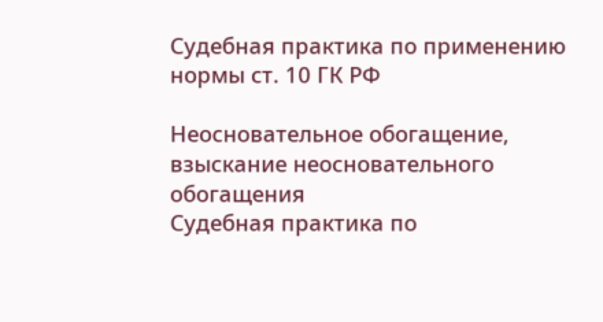Судебная практика по применению нормы ст. 10 ГК РФ

Неосновательное обогащение, взыскание неосновательного обогащения
Судебная практика по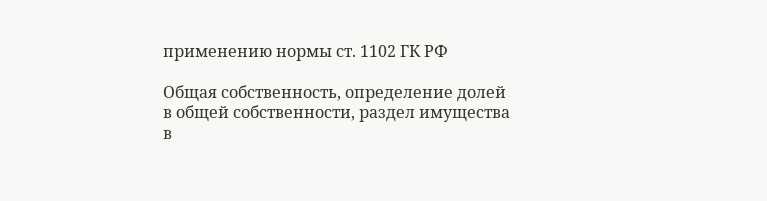применению нормы ст. 1102 ГК РФ

Общая собственность, определение долей в общей собственности, раздел имущества в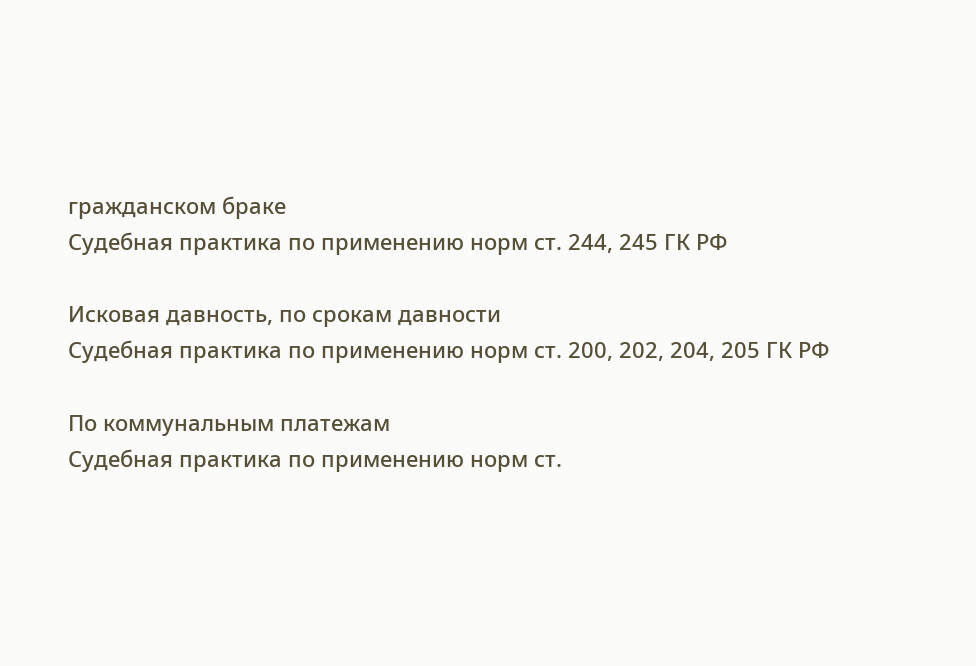гражданском браке
Судебная практика по применению норм ст. 244, 245 ГК РФ

Исковая давность, по срокам давности
Судебная практика по применению норм ст. 200, 202, 204, 205 ГК РФ

По коммунальным платежам
Судебная практика по применению норм ст.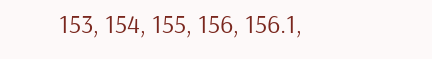153, 154, 155, 156, 156.1,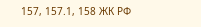157, 157.1, 158 ЖК РФ